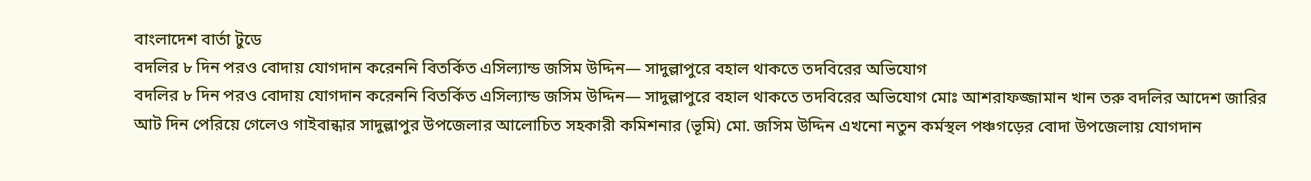বাংলাদেশ বার্তা টুডে
বদলির ৮ দিন পরও বোদায় যোগদান করেননি বিতর্কিত এসিল্যান্ড জসিম উদ্দিন— সাদুল্লাপুরে বহাল থাকতে তদবিরের অভিযোগ
বদলির ৮ দিন পরও বোদায় যোগদান করেননি বিতর্কিত এসিল্যান্ড জসিম উদ্দিন— সাদুল্লাপুরে বহাল থাকতে তদবিরের অভিযোগ মোঃ আশরাফজ্জামান খান তরু বদলির আদেশ জারির আট দিন পেরিয়ে গেলেও গাইবান্ধার সাদুল্লাপুর উপজেলার আলোচিত সহকারী কমিশনার (ভূমি) মো. জসিম উদ্দিন এখনো নতুন কর্মস্থল পঞ্চগড়ের বোদা উপজেলায় যোগদান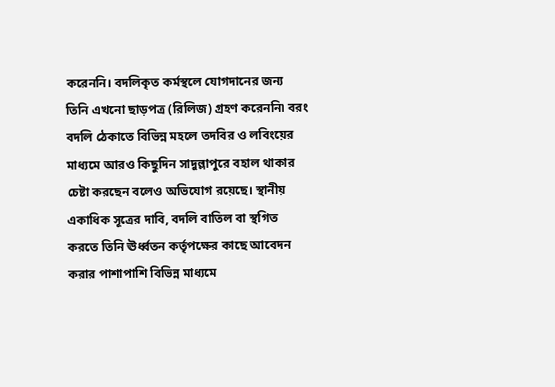করেননি। বদলিকৃত কর্মস্থলে যোগদানের জন্য তিনি এখনো ছাড়পত্র (রিলিজ) গ্রহণ করেননি৷ বরং বদলি ঠেকাতে বিভিন্ন মহলে তদবির ও লবিংয়ের মাধ্যমে আরও কিছুদিন সাদুল্লাপুরে বহাল থাকার চেষ্টা করছেন বলেও অভিযোগ রয়েছে। স্থানীয় একাধিক সূত্রের দাবি, বদলি বাতিল বা স্থগিত করতে তিনি ঊর্ধ্বতন কর্তৃপক্ষের কাছে আবেদন করার পাশাপাশি বিভিন্ন মাধ্যমে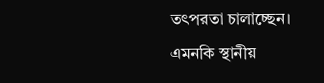তৎপরতা চালাচ্ছেন। এমনকি স্থানীয়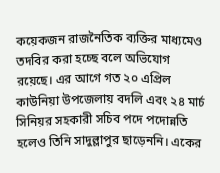কয়েকজন রাজনৈতিক ব্যক্তির মাধ্যমেও তদবির করা হচ্ছে বলে অভিযোগ রয়েছে। এর আগে গত ২০ এপ্রিল কাউনিয়া উপজেলায় বদলি এবং ২৪ মার্চ সিনিয়র সহকারী সচিব পদে পদোন্নতি হলেও তিনি সাদুল্লাপুর ছাড়েননি। একের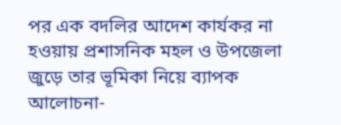পর এক বদলির আদেশ কার্যকর না হওয়ায় প্রশাসনিক মহল ও উপজেলা জুড়ে তার ভূমিকা নিয়ে ব্যাপক আলোচনা-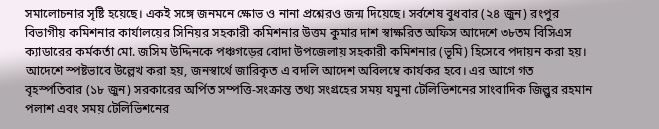সমালোচনার সৃষ্টি হয়েছে। একই সঙ্গে জনমনে ক্ষোভ ও নানা প্রশ্নেরও জন্ম দিয়েছে। সর্বশেষ বুধবার (২৪ জুন) রংপুর বিভাগীয় কমিশনার কার্যালয়ের সিনিয়র সহকারী কমিশনার উত্তম কুমার দাশ স্বাক্ষরিত অফিস আদেশে ৩৮তম বিসিএস ক্যাডারের কর্মকর্তা মো. জসিম উদ্দিনকে পঞ্চগড়ের বোদা উপজেলায় সহকারী কমিশনার (ভূমি) হিসেবে পদায়ন করা হয়। আদেশে স্পষ্টভাবে উল্লেখ করা হয়, জনস্বার্থে জারিকৃত এ বদলি আদেশ অবিলম্বে কার্যকর হবে। এর আগে গত বৃহস্পতিবার (১৮ জুন) সরকারের অর্পিত সম্পত্তি-সংক্রান্ত তথ্য সংগ্রহের সময় যমুনা টেলিভিশনের সাংবাদিক জিল্লুর রহমান পলাশ এবং সময় টেলিভিশনের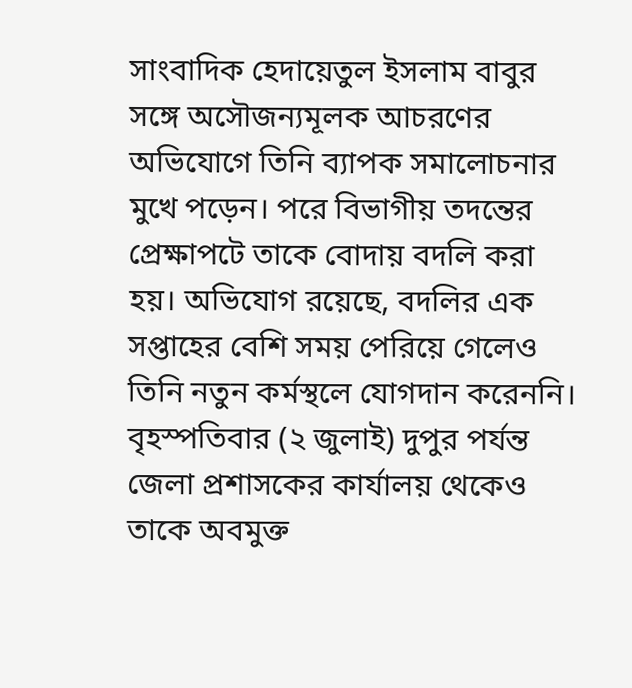সাংবাদিক হেদায়েতুল ইসলাম বাবুর সঙ্গে অসৌজন্যমূলক আচরণের অভিযোগে তিনি ব্যাপক সমালোচনার মুখে পড়েন। পরে বিভাগীয় তদন্তের প্রেক্ষাপটে তাকে বোদায় বদলি করা হয়। অভিযোগ রয়েছে, বদলির এক সপ্তাহের বেশি সময় পেরিয়ে গেলেও তিনি নতুন কর্মস্থলে যোগদান করেননি। বৃহস্পতিবার (২ জুলাই) দুপুর পর্যন্ত জেলা প্রশাসকের কার্যালয় থেকেও তাকে অবমুক্ত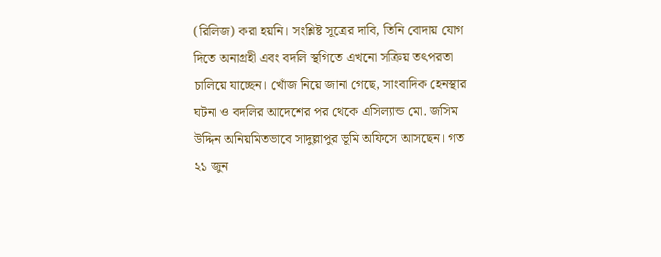(রিলিজ) করা হয়নি। সংশ্লিষ্ট সূত্রের দাবি, তিনি বোদায় যোগ দিতে অনাগ্রহী এবং বদলি স্থগিতে এখনো সক্রিয় তৎপরতা চালিয়ে যাচ্ছেন। খোঁজ নিয়ে জানা গেছে, সাংবাদিক হেনস্থার ঘটনা ও বদলির আদেশের পর থেকে এসিল্যান্ড মো. জসিম উদ্দিন অনিয়মিতভাবে সাদুল্লাপুর ভূমি অফিসে আসছেন। গত ২১ জুন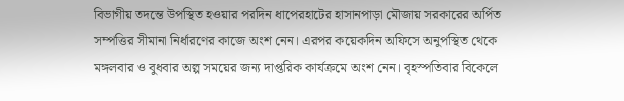বিভাগীয় তদন্তে উপস্থিত হওয়ার পরদিন ধাপেরহাটের হাসানপাড়া মৌজায় সরকারের অর্পিত সম্পত্তির সীমানা নির্ধারণের কাজে অংশ নেন। এরপর কয়েকদিন অফিসে অনুপস্থিত থেকে মঙ্গলবার ও বুধবার অল্প সময়ের জন্য দাপ্তরিক কার্যক্রমে অংশ নেন। বৃহস্পতিবার বিকেলে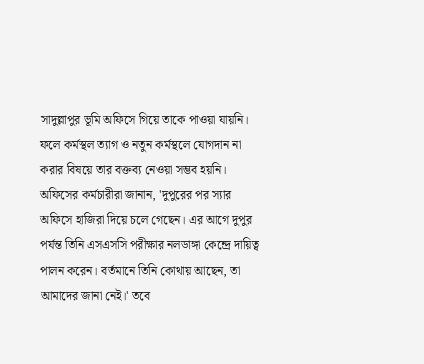সাদুল্লাপুর ভূমি অফিসে গিয়ে তাকে পাওয়া যায়নি। ফলে কর্মস্থল ত্যাগ ও নতুন কর্মস্থলে যোগদান না করার বিষয়ে তার বক্তব্য নেওয়া সম্ভব হয়নি। অফিসের কর্মচারীরা জানান, 'দুপুরের পর স্যার অফিসে হাজিরা দিয়ে চলে গেছেন। এর আগে দুপুর পর্যন্ত তিনি এসএসসি পরীক্ষার নলডাঙ্গা কেন্দ্রে দায়িত্ব পালন করেন। বর্তমানে তিনি কোথায় আছেন, তা আমাদের জানা নেই।' তবে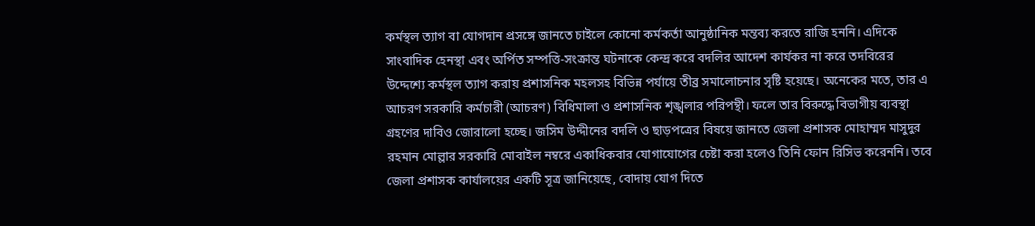কর্মস্থল ত্যাগ বা যোগদান প্রসঙ্গে জানতে চাইলে কোনো কর্মকর্তা আনুষ্ঠানিক মন্তব্য করতে রাজি হননি। এদিকে সাংবাদিক হেনস্থা এবং অর্পিত সম্পত্তি-সংক্রান্ত ঘটনাকে কেন্দ্র করে বদলির আদেশ কার্যকর না করে তদবিরের উদ্দেশ্যে কর্মস্থল ত্যাগ করায় প্রশাসনিক মহলসহ বিভিন্ন পর্যায়ে তীব্র সমালোচনার সৃষ্টি হয়েছে। অনেকের মতে, তার এ আচরণ সরকারি কর্মচারী (আচরণ) বিধিমালা ও প্রশাসনিক শৃঙ্খলার পরিপন্থী। ফলে তার বিরুদ্ধে বিভাগীয় ব্যবস্থা গ্রহণের দাবিও জোরালো হচ্ছে। জসিম উদ্দীনের বদলি ও ছাড়পত্রের বিষয়ে জানতে জেলা প্রশাসক মোহাম্মদ মাসুদুর রহমান মোল্লার সরকারি মোবাইল নম্বরে একাধিকবার যোগাযোগের চেষ্টা করা হলেও তিনি ফোন রিসিভ করেননি। তবে জেলা প্রশাসক কার্যালয়ের একটি সূত্র জানিয়েছে, বোদায় যোগ দিতে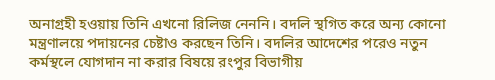অনাগ্রহী হওয়ায় তিনি এখনো রিলিজ নেননি। বদলি স্থগিত করে অন্য কোনো মন্ত্রণালয়ে পদায়নের চেষ্টাও করছেন তিনি। বদলির আদেশের পরেও নতুন কর্মস্থলে যোগদান না করার বিষয়ে রংপুর বিভাগীয়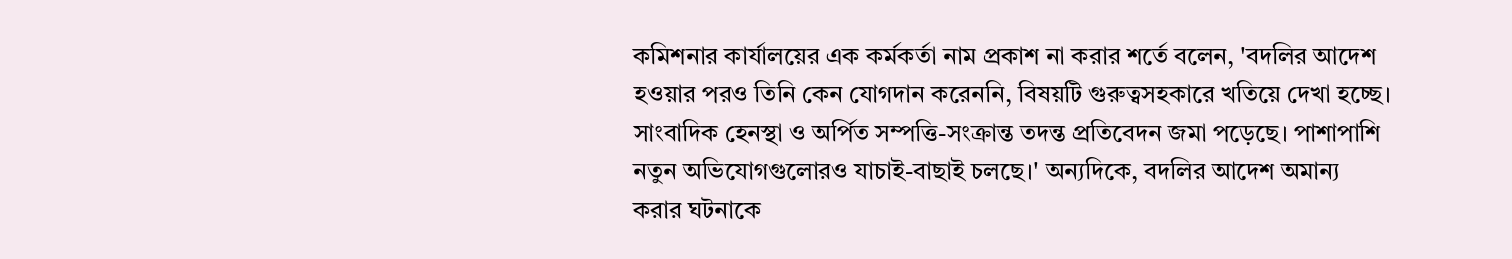কমিশনার কার্যালয়ের এক কর্মকর্তা নাম প্রকাশ না করার শর্তে বলেন, 'বদলির আদেশ হওয়ার পরও তিনি কেন যোগদান করেননি, বিষয়টি গুরুত্বসহকারে খতিয়ে দেখা হচ্ছে। সাংবাদিক হেনস্থা ও অর্পিত সম্পত্তি-সংক্রান্ত তদন্ত প্রতিবেদন জমা পড়েছে। পাশাপাশি নতুন অভিযোগগুলোরও যাচাই-বাছাই চলছে।' অন্যদিকে, বদলির আদেশ অমান্য করার ঘটনাকে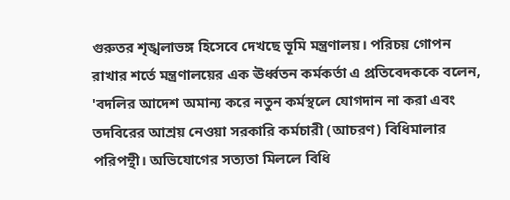গুরুতর শৃঙ্খলাভঙ্গ হিসেবে দেখছে ভূমি মন্ত্রণালয়। পরিচয় গোপন রাখার শর্তে মন্ত্রণালয়ের এক ঊর্ধ্বতন কর্মকর্তা এ প্রতিবেদককে বলেন, 'বদলির আদেশ অমান্য করে নতুন কর্মস্থলে যোগদান না করা এবং তদবিরের আশ্রয় নেওয়া সরকারি কর্মচারী (আচরণ) বিধিমালার পরিপন্থী। অভিযোগের সত্যতা মিললে বিধি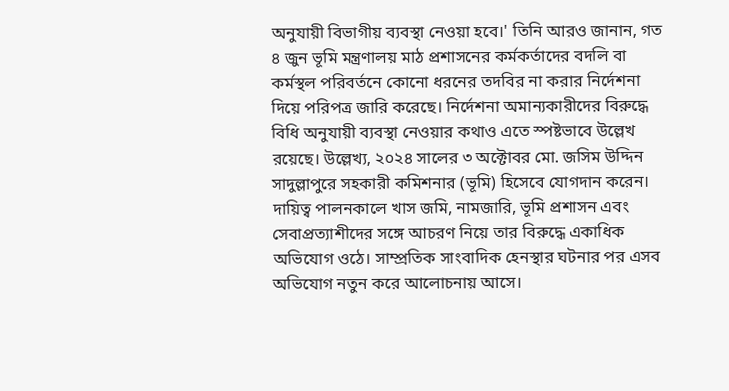অনুযায়ী বিভাগীয় ব্যবস্থা নেওয়া হবে।' তিনি আরও জানান, গত ৪ জুন ভূমি মন্ত্রণালয় মাঠ প্রশাসনের কর্মকর্তাদের বদলি বা কর্মস্থল পরিবর্তনে কোনো ধরনের তদবির না করার নির্দেশনা দিয়ে পরিপত্র জারি করেছে। নির্দেশনা অমান্যকারীদের বিরুদ্ধে বিধি অনুযায়ী ব্যবস্থা নেওয়ার কথাও এতে স্পষ্টভাবে উল্লেখ রয়েছে। উল্লেখ্য, ২০২৪ সালের ৩ অক্টোবর মো. জসিম উদ্দিন সাদুল্লাপুরে সহকারী কমিশনার (ভূমি) হিসেবে যোগদান করেন। দায়িত্ব পালনকালে খাস জমি, নামজারি, ভূমি প্রশাসন এবং সেবাপ্রত্যাশীদের সঙ্গে আচরণ নিয়ে তার বিরুদ্ধে একাধিক অভিযোগ ওঠে। সাম্প্রতিক সাংবাদিক হেনস্থার ঘটনার পর এসব অভিযোগ নতুন করে আলোচনায় আসে।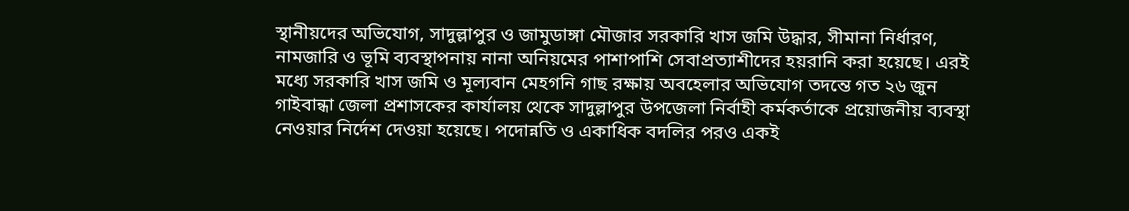স্থানীয়দের অভিযোগ, সাদুল্লাপুর ও জামুডাঙ্গা মৌজার সরকারি খাস জমি উদ্ধার, সীমানা নির্ধারণ, নামজারি ও ভূমি ব্যবস্থাপনায় নানা অনিয়মের পাশাপাশি সেবাপ্রত্যাশীদের হয়রানি করা হয়েছে। এরই মধ্যে সরকারি খাস জমি ও মূল্যবান মেহগনি গাছ রক্ষায় অবহেলার অভিযোগ তদন্তে গত ২৬ জুন গাইবান্ধা জেলা প্রশাসকের কার্যালয় থেকে সাদুল্লাপুর উপজেলা নির্বাহী কর্মকর্তাকে প্রয়োজনীয় ব্যবস্থা নেওয়ার নির্দেশ দেওয়া হয়েছে। পদোন্নতি ও একাধিক বদলির পরও একই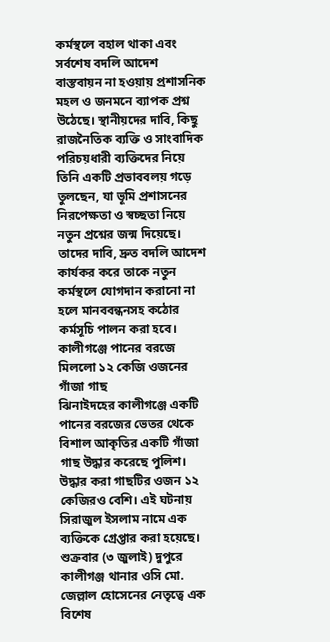কর্মস্থলে বহাল থাকা এবং সর্বশেষ বদলি আদেশ বাস্তবায়ন না হওয়ায় প্রশাসনিক মহল ও জনমনে ব্যাপক প্রশ্ন উঠেছে। স্থানীয়দের দাবি, কিছু রাজনৈতিক ব্যক্তি ও সাংবাদিক পরিচয়ধারী ব্যক্তিদের নিয়ে তিনি একটি প্রভাববলয় গড়ে তুলছেন, যা ভূমি প্রশাসনের নিরপেক্ষতা ও স্বচ্ছতা নিয়ে নতুন প্রশ্নের জন্ম দিয়েছে। তাদের দাবি, দ্রুত বদলি আদেশ কার্যকর করে তাকে নতুন কর্মস্থলে যোগদান করানো না হলে মানববন্ধনসহ কঠোর কর্মসূচি পালন করা হবে।
কালীগঞ্জে পানের বরজে মিললো ১২ কেজি ওজনের গাঁজা গাছ
ঝিনাইদহের কালীগঞ্জে একটি পানের বরজের ভেতর থেকে বিশাল আকৃতির একটি গাঁজা গাছ উদ্ধার করেছে পুলিশ। উদ্ধার করা গাছটির ওজন ১২ কেজিরও বেশি। এই ঘটনায় সিরাজুল ইসলাম নামে এক ব্যক্তিকে গ্রেপ্তার করা হয়েছে। শুক্রবার (৩ জুলাই) দুপুরে কালীগঞ্জ থানার ওসি মো. জেল্লাল হোসেনের নেতৃত্বে এক বিশেষ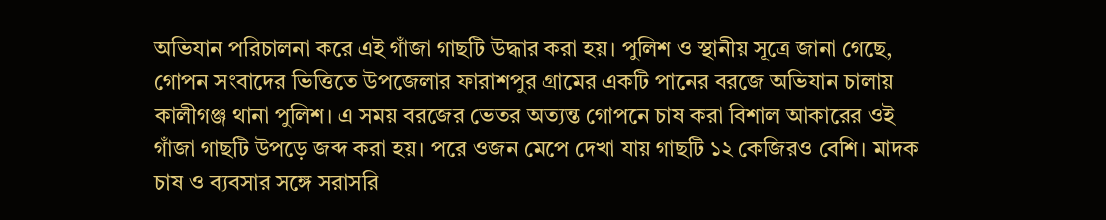অভিযান পরিচালনা করে এই গাঁজা গাছটি উদ্ধার করা হয়। পুলিশ ও স্থানীয় সূত্রে জানা গেছে, গোপন সংবাদের ভিত্তিতে উপজেলার ফারাশপুর গ্রামের একটি পানের বরজে অভিযান চালায় কালীগঞ্জ থানা পুলিশ। এ সময় বরজের ভেতর অত্যন্ত গোপনে চাষ করা বিশাল আকারের ওই গাঁজা গাছটি উপড়ে জব্দ করা হয়। পরে ওজন মেপে দেখা যায় গাছটি ১২ কেজিরও বেশি। মাদক চাষ ও ব্যবসার সঙ্গে সরাসরি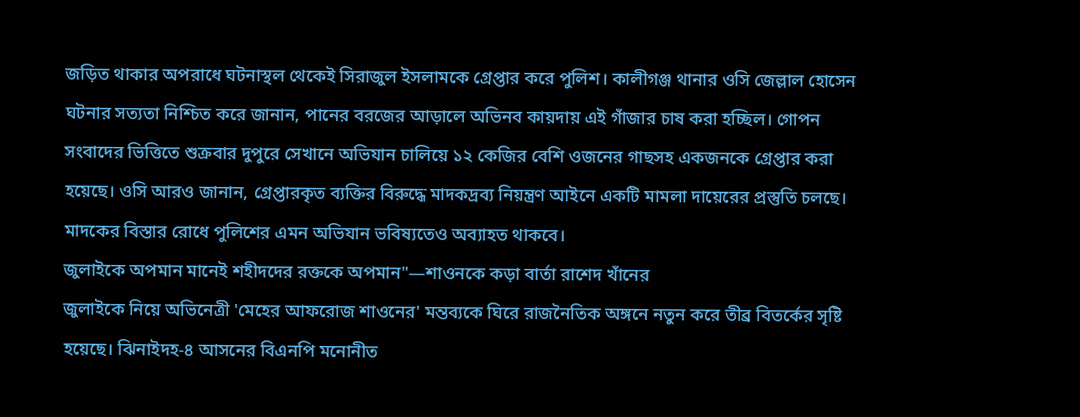জড়িত থাকার অপরাধে ঘটনাস্থল থেকেই সিরাজুল ইসলামকে গ্রেপ্তার করে পুলিশ। কালীগঞ্জ থানার ওসি জেল্লাল হোসেন ঘটনার সত্যতা নিশ্চিত করে জানান, পানের বরজের আড়ালে অভিনব কায়দায় এই গাঁজার চাষ করা হচ্ছিল। গোপন সংবাদের ভিত্তিতে শুক্রবার দুপুরে সেখানে অভিযান চালিয়ে ১২ কেজির বেশি ওজনের গাছসহ একজনকে গ্রেপ্তার করা হয়েছে। ওসি আরও জানান, গ্রেপ্তারকৃত ব্যক্তির বিরুদ্ধে মাদকদ্রব্য নিয়ন্ত্রণ আইনে একটি মামলা দায়েরের প্রস্তুতি চলছে। মাদকের বিস্তার রোধে পুলিশের এমন অভিযান ভবিষ্যতেও অব্যাহত থাকবে।
জুলাইকে অপমান মানেই শহীদদের রক্তকে অপমান"—শাওনকে কড়া বার্তা রাশেদ খাঁনের
জুলাইকে নিয়ে অভিনেত্রী 'মেহের আফরোজ শাওনের' মন্তব্যকে ঘিরে রাজনৈতিক অঙ্গনে নতুন করে তীব্র বিতর্কের সৃষ্টি হয়েছে। ঝিনাইদহ-৪ আসনের বিএনপি মনোনীত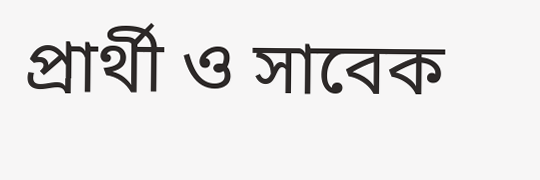প্রার্থী ও সাবেক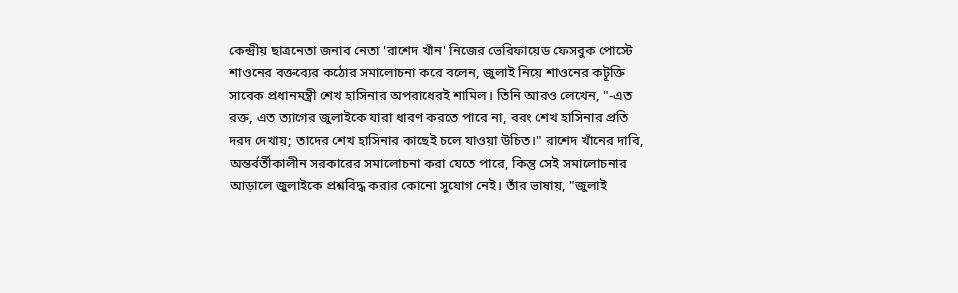কেন্দ্রীয় ছাত্রনেতা জনাব নেতা 'রাশেদ খাঁন' নিজের ভেরিফায়েড ফেসবুক পোস্টে শাওনের বক্তব্যের কঠোর সমালোচনা করে বলেন, জুলাই নিয়ে শাওনের কটূক্তি সাবেক প্রধানমন্ত্রী শেখ হাসিনার অপরাধেরই শামিল। তিনি আরও লেখেন, "-এত রক্ত, এত ত্যাগের জুলাইকে যারা ধারণ করতে পারে না, বরং শেখ হাসিনার প্রতি দরদ দেখায়; তাদের শেখ হাসিনার কাছেই চলে যাওয়া উচিত।" রাশেদ খাঁনের দাবি, অন্তর্বর্তীকালীন সরকারের সমালোচনা করা যেতে পারে, কিন্তু সেই সমালোচনার আড়ালে জুলাইকে প্রশ্নবিদ্ধ করার কোনো সুযোগ নেই। তাঁর ভাষায়, "জুলাই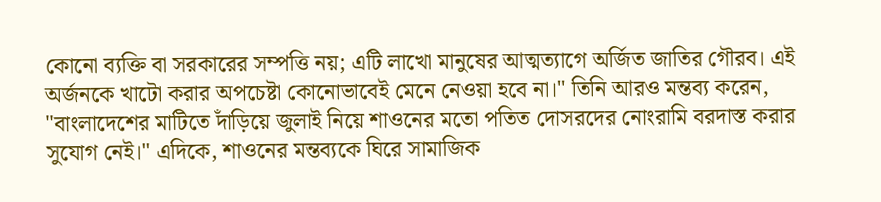কোনো ব্যক্তি বা সরকারের সম্পত্তি নয়; এটি লাখো মানুষের আত্মত্যাগে অর্জিত জাতির গৌরব। এই অর্জনকে খাটো করার অপচেষ্টা কোনোভাবেই মেনে নেওয়া হবে না।" তিনি আরও মন্তব্য করেন, "বাংলাদেশের মাটিতে দাঁড়িয়ে জুলাই নিয়ে শাওনের মতো পতিত দোসরদের নোংরামি বরদাস্ত করার সুযোগ নেই।" এদিকে, শাওনের মন্তব্যকে ঘিরে সামাজিক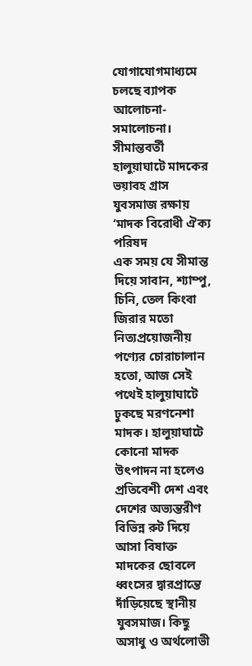যোগাযোগমাধ্যমে চলছে ব্যাপক আলোচনা-সমালোচনা।
সীমান্তবর্তী হালুয়াঘাটে মাদকের ভয়াবহ গ্রাস যুবসমাজ রক্ষায় ‘মাদক বিরোধী ঐক্য পরিষদ
এক সময় যে সীমান্ত দিয়ে সাবান, শ্যাম্পু, চিনি, তেল কিংবা জিরার মতো নিত্যপ্রয়োজনীয় পণ্যের চোরাচালান হতো, আজ সেই পথেই হালুয়াঘাটে ঢুকছে মরণনেশা মাদক। হালুয়াঘাটে কোনো মাদক উৎপাদন না হলেও প্রতিবেশী দেশ এবং দেশের অভ্যন্তরীণ বিভিন্ন রুট দিয়ে আসা বিষাক্ত মাদকের ছোবলে ধ্বংসের দ্বারপ্রান্তে দাঁড়িয়েছে স্থানীয় যুবসমাজ। কিছু অসাধু ও অর্থলোভী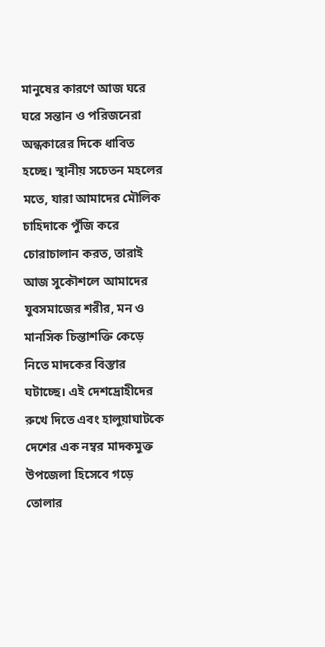মানুষের কারণে আজ ঘরে ঘরে সন্তান ও পরিজনেরা অন্ধকারের দিকে ধাবিত হচ্ছে। স্থানীয় সচেতন মহলের মতে, যারা আমাদের মৌলিক চাহিদাকে পুঁজি করে চোরাচালান করত, তারাই আজ সুকৌশলে আমাদের যুবসমাজের শরীর, মন ও মানসিক চিন্তাশক্তি কেড়ে নিতে মাদকের বিস্তার ঘটাচ্ছে। এই দেশদ্রোহীদের রুখে দিতে এবং হালুয়াঘাটকে দেশের এক নম্বর মাদকমুক্ত উপজেলা হিসেবে গড়ে তোলার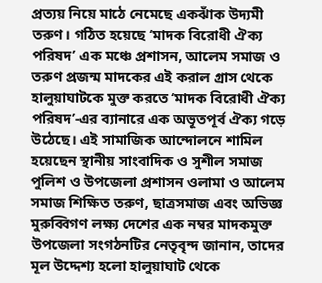প্রত্যয় নিয়ে মাঠে নেমেছে একঝাঁক উদ্যমী তরুণ। গঠিত হয়েছে ‘মাদক বিরোধী ঐক্য পরিষদ’ এক মঞ্চে প্রশাসন, আলেম সমাজ ও তরুণ প্রজন্ম মাদকের এই করাল গ্রাস থেকে হালুয়াঘাটকে মুক্ত করতে ‘মাদক বিরোধী ঐক্য পরিষদ’-এর ব্যানারে এক অভূতপূর্ব ঐক্য গড়ে উঠেছে। এই সামাজিক আন্দোলনে শামিল হয়েছেন স্থানীয় সাংবাদিক ও সুশীল সমাজ পুলিশ ও উপজেলা প্রশাসন ওলামা ও আলেম সমাজ শিক্ষিত তরুণ, ছাত্রসমাজ এবং অভিজ্ঞ মুরুব্বিগণ লক্ষ্য দেশের এক নম্বর মাদকমুক্ত উপজেলা সংগঠনটির নেতৃবৃন্দ জানান, তাদের মূল উদ্দেশ্য হলো হালুয়াঘাট থেকে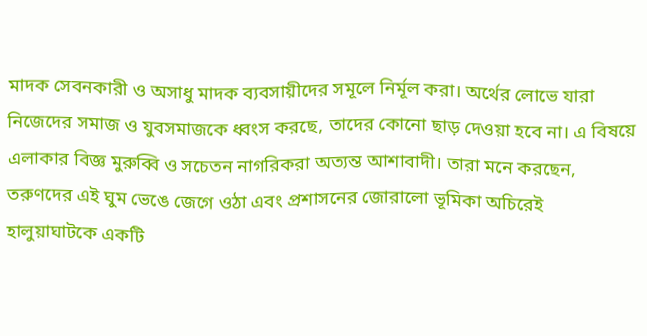মাদক সেবনকারী ও অসাধু মাদক ব্যবসায়ীদের সমূলে নির্মূল করা। অর্থের লোভে যারা নিজেদের সমাজ ও যুবসমাজকে ধ্বংস করছে, তাদের কোনো ছাড় দেওয়া হবে না। এ বিষয়ে এলাকার বিজ্ঞ মুরুব্বি ও সচেতন নাগরিকরা অত্যন্ত আশাবাদী। তারা মনে করছেন, তরুণদের এই ঘুম ভেঙে জেগে ওঠা এবং প্রশাসনের জোরালো ভূমিকা অচিরেই হালুয়াঘাটকে একটি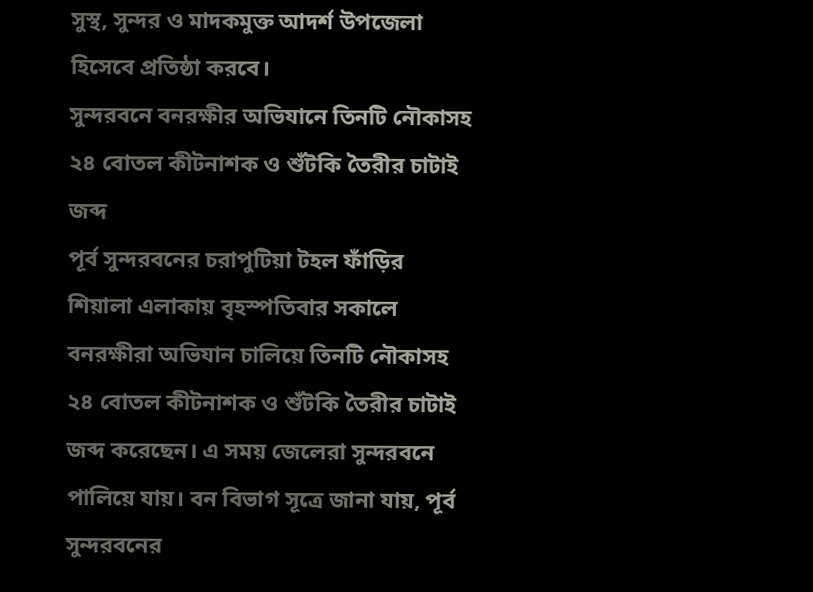সুস্থ, সুন্দর ও মাদকমুক্ত আদর্শ উপজেলা হিসেবে প্রতিষ্ঠা করবে।
সুন্দরবনে বনরক্ষীর অভিযানে তিনটি নৌকাসহ ২৪ বোতল কীটনাশক ও শুঁটকি তৈরীর চাটাই জব্দ
পূর্ব সুন্দরবনের চরাপুটিয়া টহল ফাঁড়ির শিয়ালা এলাকায় বৃহস্পতিবার সকালে বনরক্ষীরা অভিযান চালিয়ে তিনটি নৌকাসহ ২৪ বোতল কীটনাশক ও শুঁটকি তৈরীর চাটাই জব্দ করেছেন। এ সময় জেলেরা সুন্দরবনে পালিয়ে যায়। বন বিভাগ সূত্রে জানা যায়, পূর্ব সুন্দরবনের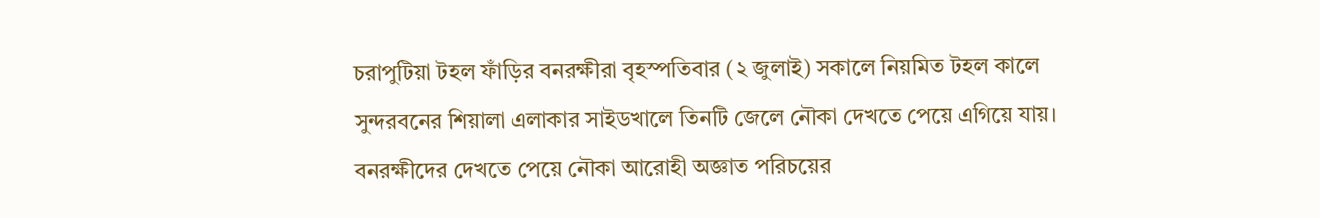চরাপুটিয়া টহল ফাঁড়ির বনরক্ষীরা বৃহস্পতিবার (২ জুলাই) সকালে নিয়মিত টহল কালে সুন্দরবনের শিয়ালা এলাকার সাইডখালে তিনটি জেলে নৌকা দেখতে পেয়ে এগিয়ে যায়। বনরক্ষীদের দেখতে পেয়ে নৌকা আরোহী অজ্ঞাত পরিচয়ের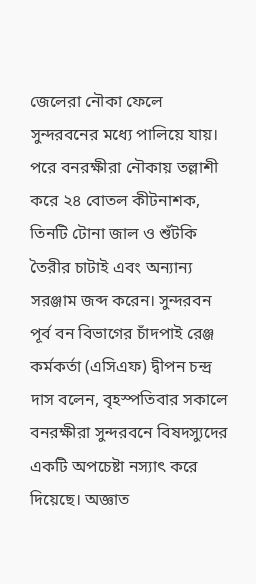জেলেরা নৌকা ফেলে সুন্দরবনের মধ্যে পালিয়ে যায়। পরে বনরক্ষীরা নৌকায় তল্লাশী করে ২৪ বোতল কীটনাশক, তিনটি টোনা জাল ও শুঁটকি তৈরীর চাটাই এবং অন্যান্য সরঞ্জাম জব্দ করেন। সুন্দরবন পূর্ব বন বিভাগের চাঁদপাই রেঞ্জ কর্মকর্তা (এসিএফ) দ্বীপন চন্দ্র দাস বলেন, বৃহস্পতিবার সকালে বনরক্ষীরা সুন্দরবনে বিষদস্যুদের একটি অপচেষ্টা নস্যাৎ করে দিয়েছে। অজ্ঞাত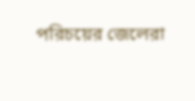পরিচয়ের জেলেরা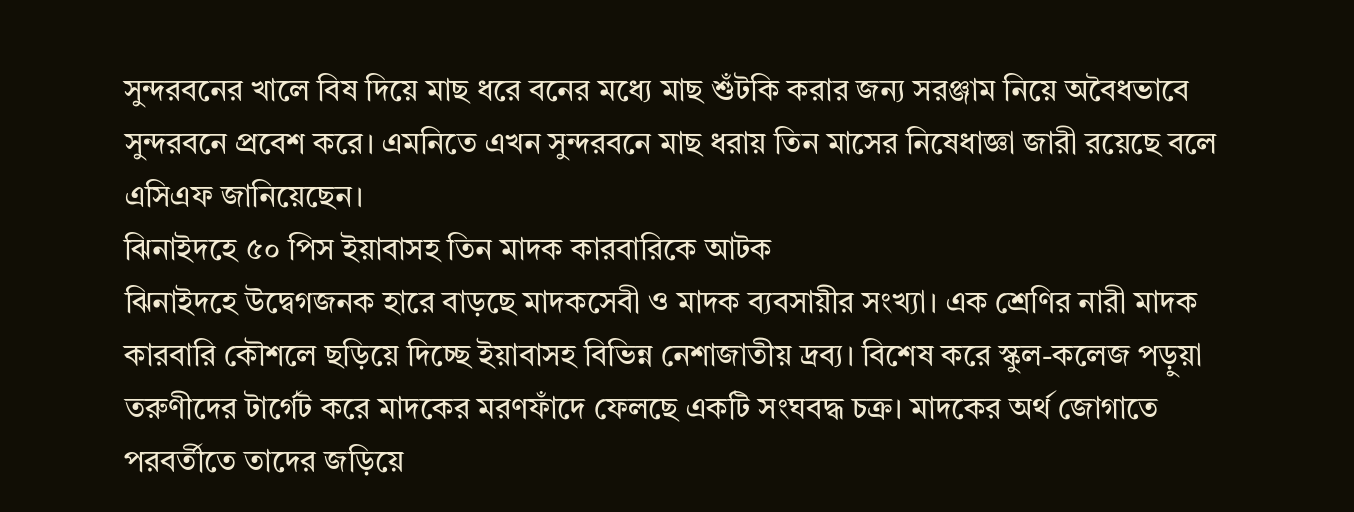সুন্দরবনের খালে বিষ দিয়ে মাছ ধরে বনের মধ্যে মাছ শুঁটকি করার জন্য সরঞ্জাম নিয়ে অবৈধভাবে সুন্দরবনে প্রবেশ করে। এমনিতে এখন সুন্দরবনে মাছ ধরায় তিন মাসের নিষেধাজ্ঞা জারী রয়েছে বলে এসিএফ জানিয়েছেন।
ঝিনাইদহে ৫০ পিস ইয়াবাসহ তিন মাদক কারবারিকে আটক
ঝিনাইদহে উদ্বেগজনক হারে বাড়ছে মাদকসেবী ও মাদক ব্যবসায়ীর সংখ্যা। এক শ্রেণির নারী মাদক কারবারি কৌশলে ছড়িয়ে দিচ্ছে ইয়াবাসহ বিভিন্ন নেশাজাতীয় দ্রব্য। বিশেষ করে স্কুল-কলেজ পড়ুয়া তরুণীদের টার্গেট করে মাদকের মরণফাঁদে ফেলছে একটি সংঘবদ্ধ চক্র। মাদকের অর্থ জোগাতে পরবর্তীতে তাদের জড়িয়ে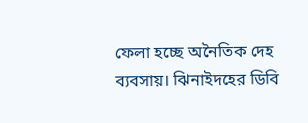ফেলা হচ্ছে অনৈতিক দেহ ব্যবসায়। ঝিনাইদহের ডিবি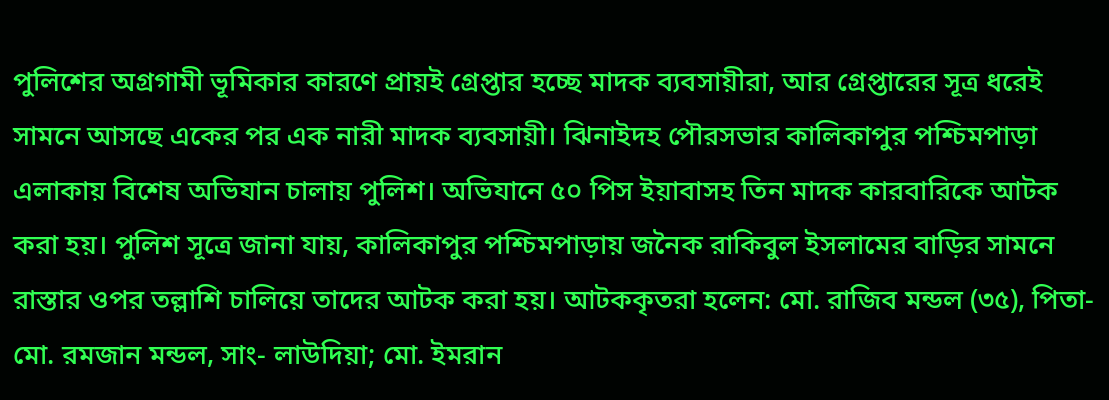পুলিশের অগ্রগামী ভূমিকার কারণে প্রায়ই গ্রেপ্তার হচ্ছে মাদক ব্যবসায়ীরা, আর গ্রেপ্তারের সূত্র ধরেই সামনে আসছে একের পর এক নারী মাদক ব্যবসায়ী। ঝিনাইদহ পৌরসভার কালিকাপুর পশ্চিমপাড়া এলাকায় বিশেষ অভিযান চালায় পুলিশ। অভিযানে ৫০ পিস ইয়াবাসহ তিন মাদক কারবারিকে আটক করা হয়। পুলিশ সূত্রে জানা যায়, কালিকাপুর পশ্চিমপাড়ায় জনৈক রাকিবুল ইসলামের বাড়ির সামনে রাস্তার ওপর তল্লাশি চালিয়ে তাদের আটক করা হয়। আটককৃতরা হলেন: মো. রাজিব মন্ডল (৩৫), পিতা- মো. রমজান মন্ডল, সাং- লাউদিয়া; মো. ইমরান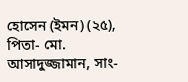হোসেন (ইমন) (২৫), পিতা- মো. আসাদুজ্জামান, সাং-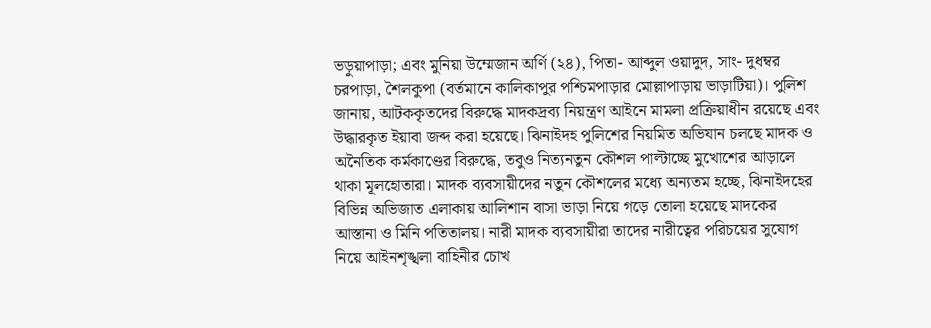ভড়ুয়াপাড়া; এবং মুনিয়া উম্মেজান অর্ণি (২৪), পিতা- আব্দুল ওয়াদুদ, সাং- দুধম্বর চরপাড়া, শৈলকুপা (বর্তমানে কালিকাপুর পশ্চিমপাড়ার মোল্লাপাড়ায় ভাড়াটিয়া)। পুলিশ জানায়, আটককৃতদের বিরুদ্ধে মাদকদ্রব্য নিয়ন্ত্রণ আইনে মামলা প্রক্রিয়াধীন রয়েছে এবং উদ্ধারকৃত ইয়াবা জব্দ করা হয়েছে। ঝিনাইদহ পুলিশের নিয়মিত অভিযান চলছে মাদক ও অনৈতিক কর্মকাণ্ডের বিরুদ্ধে, তবুও নিত্যনতুন কৌশল পাল্টাচ্ছে মুখোশের আড়ালে থাকা মূলহোতারা। মাদক ব্যবসায়ীদের নতুন কৌশলের মধ্যে অন্যতম হচ্ছে, ঝিনাইদহের বিভিন্ন অভিজাত এলাকায় আলিশান বাসা ভাড়া নিয়ে গড়ে তোলা হয়েছে মাদকের আস্তানা ও মিনি পতিতালয়। নারী মাদক ব্যবসায়ীরা তাদের নারীত্বের পরিচয়ের সুযোগ নিয়ে আইনশৃঙ্খলা বাহিনীর চোখ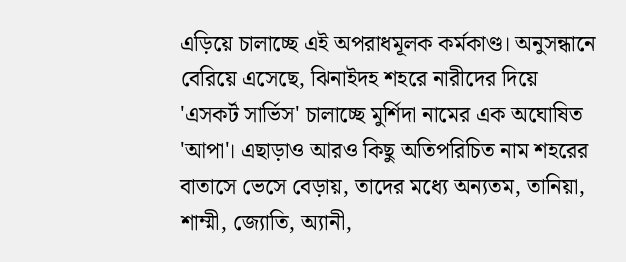এড়িয়ে চালাচ্ছে এই অপরাধমূলক কর্মকাণ্ড। অনুসন্ধানে বেরিয়ে এসেছে, ঝিনাইদহ শহরে নারীদের দিয়ে 'এসকর্ট সার্ভিস' চালাচ্ছে মুর্শিদা নামের এক অঘোষিত 'আপা'। এছাড়াও আরও কিছু অতিপরিচিত নাম শহরের বাতাসে ভেসে বেড়ায়, তাদের মধ্যে অন্যতম, তানিয়া, শাম্মী, জ্যোতি, অ্যানী,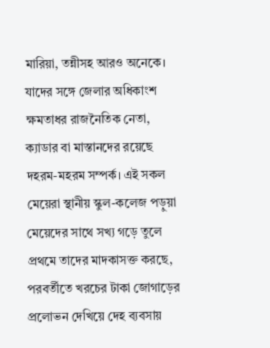মারিয়া, তন্নীসহ আরও অনেকে। যাদের সঙ্গে জেলার অধিকাংশ ক্ষমতাধর রাজনৈতিক নেতা, ক্যাডার বা মাস্তানদের রয়েছে দহরম-মহরম সম্পর্ক। এই সকল মেয়েরা স্থানীয় স্কুল-কলেজ পড়ুয়া মেয়েদের সাথে সখ্য গড়ে তুলে প্রথমে তাদের মাদকাসক্ত করছে, পরবর্তীতে খরচের টাকা জোগাড়ের প্রলোভন দেখিয়ে দেহ ব্যবসায়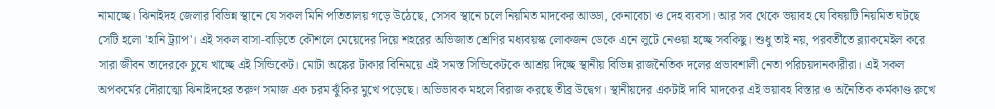নামাচ্ছে। ঝিনাইদহ জেলার বিভিন্ন স্থানে যে সকল মিনি পতিতালয় গড়ে উঠেছে, সেসব স্থানে চলে নিয়মিত মাদকের আড্ডা, কেনাবেচা ও দেহ ব্যবসা। আর সব থেকে ভয়াবহ যে বিষয়টি নিয়মিত ঘটছে সেটি হলো 'হানি ট্র্যাপ'। এই সকল বাসা-বাড়িতে কৌশলে মেয়েদের দিয়ে শহরের অভিজাত শ্রেণির মধ্যবয়স্ক লোকজন ডেকে এনে লুটে নেওয়া হচ্ছে সবকিছু। শুধু তাই নয়, পরবর্তীতে ব্ল্যাকমেইল করে সারা জীবন তাদেরকে চুষে খাচ্ছে এই সিন্ডিকেট। মোটা অঙ্কের টাকার বিনিময়ে এই সমস্ত সিন্ডিকেটকে আশ্রয় দিচ্ছে স্থানীয় বিভিন্ন রাজনৈতিক দলের প্রভাবশালী নেতা পরিচয়দানকারীরা। এই সকল অপকর্মের দৌরাত্ম্যে ঝিনাইদহের তরুণ সমাজ এক চরম ঝুঁকির মুখে পড়েছে। অভিভাবক মহলে বিরাজ করছে তীব্র উদ্বেগ। স্থানীয়দের একটাই দাবি মাদকের এই ভয়াবহ বিস্তার ও অনৈতিক কর্মকাণ্ড রুখে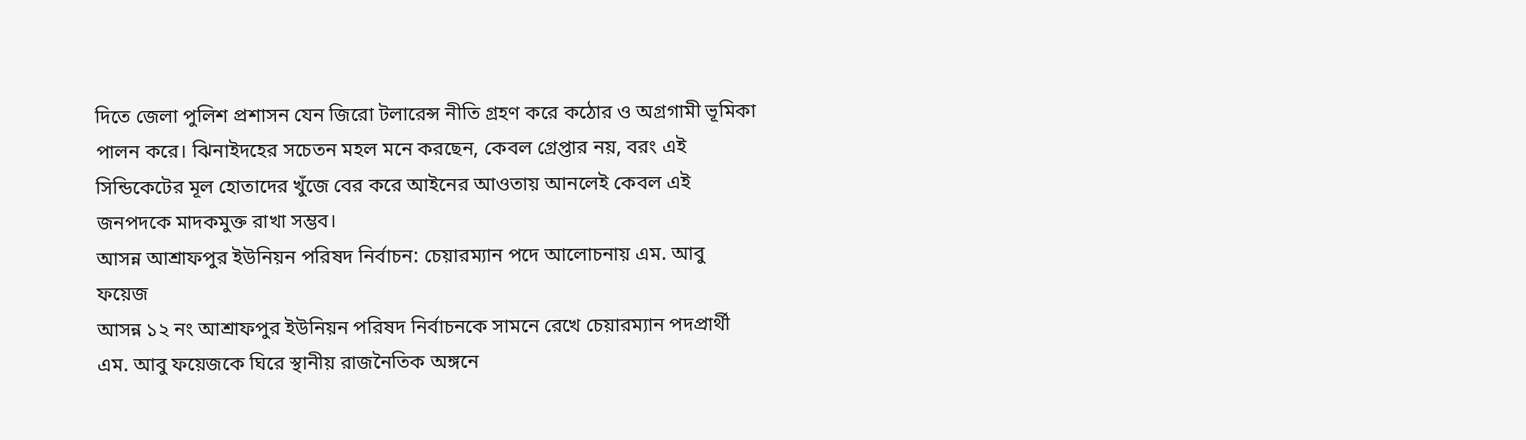দিতে জেলা পুলিশ প্রশাসন যেন জিরো টলারেন্স নীতি গ্রহণ করে কঠোর ও অগ্রগামী ভূমিকা পালন করে। ঝিনাইদহের সচেতন মহল মনে করছেন, কেবল গ্রেপ্তার নয়, বরং এই সিন্ডিকেটের মূল হোতাদের খুঁজে বের করে আইনের আওতায় আনলেই কেবল এই জনপদকে মাদকমুক্ত রাখা সম্ভব।
আসন্ন আশ্রাফপুর ইউনিয়ন পরিষদ নির্বাচন: চেয়ারম্যান পদে আলোচনায় এম. আবু ফয়েজ
আসন্ন ১২ নং আশ্রাফপুর ইউনিয়ন পরিষদ নির্বাচনকে সামনে রেখে চেয়ারম্যান পদপ্রার্থী এম. আবু ফয়েজকে ঘিরে স্থানীয় রাজনৈতিক অঙ্গনে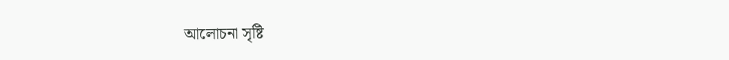আলোচনা সৃষ্টি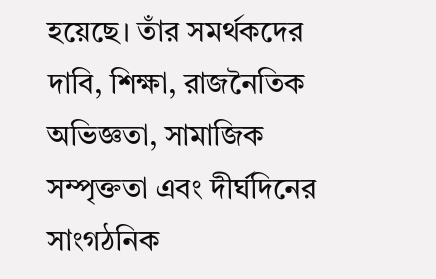হয়েছে। তাঁর সমর্থকদের দাবি, শিক্ষা, রাজনৈতিক অভিজ্ঞতা, সামাজিক সম্পৃক্ততা এবং দীর্ঘদিনের সাংগঠনিক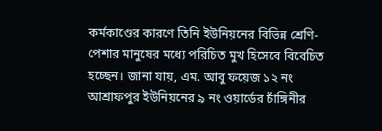কর্মকাণ্ডের কারণে তিনি ইউনিয়নের বিভিন্ন শ্রেণি-পেশার মানুষের মধ্যে পরিচিত মুখ হিসেবে বিবেচিত হচ্ছেন। জানা যায়, এম. আবু ফয়েজ ১২ নং আশ্রাফপুর ইউনিয়নের ৯ নং ওয়ার্ডের চাঁঙ্গিনীর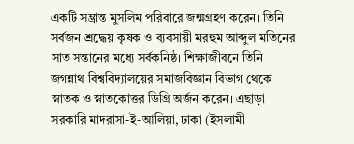একটি সম্ভ্রান্ত মুসলিম পরিবারে জন্মগ্রহণ করেন। তিনি সর্বজন শ্রদ্ধেয় কৃষক ও ব্যবসায়ী মরহুম আব্দুল মতিনের সাত সন্তানের মধ্যে সর্বকনিষ্ঠ। শিক্ষাজীবনে তিনি জগন্নাথ বিশ্ববিদ্যালয়ের সমাজবিজ্ঞান বিভাগ থেকে স্নাতক ও স্নাতকোত্তর ডিগ্রি অর্জন করেন। এছাড়া সরকারি মাদরাসা-ই-আলিয়া, ঢাকা (ইসলামী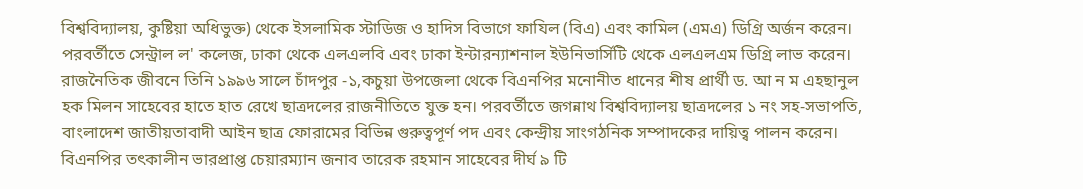বিশ্ববিদ্যালয়, কুষ্টিয়া অধিভুক্ত) থেকে ইসলামিক স্টাডিজ ও হাদিস বিভাগে ফাযিল (বিএ) এবং কামিল (এমএ) ডিগ্রি অর্জন করেন। পরবর্তীতে সেন্ট্রাল ল' কলেজ, ঢাকা থেকে এলএলবি এবং ঢাকা ইন্টারন্যাশনাল ইউনিভার্সিটি থেকে এলএলএম ডিগ্রি লাভ করেন। রাজনৈতিক জীবনে তিনি ১৯৯৬ সালে চাঁদপুর -১,কচুয়া উপজেলা থেকে বিএনপির মনোনীত ধানের শীষ প্রার্থী ড. আ ন ম এহছানুল হক মিলন সাহেবের হাতে হাত রেখে ছাত্রদলের রাজনীতিতে যুক্ত হন। পরবর্তীতে জগন্নাথ বিশ্ববিদ্যালয় ছাত্রদলের ১ নং সহ-সভাপতি, বাংলাদেশ জাতীয়তাবাদী আইন ছাত্র ফোরামের বিভিন্ন গুরুত্বপূর্ণ পদ এবং কেন্দ্রীয় সাংগঠনিক সম্পাদকের দায়িত্ব পালন করেন। বিএনপির তৎকালীন ভারপ্রাপ্ত চেয়ারম্যান জনাব তারেক রহমান সাহেবের দীর্ঘ ৯ টি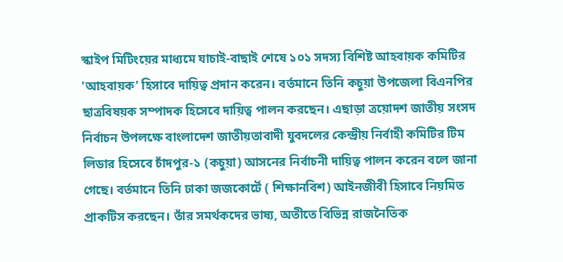স্কাইপ মিটিংয়ের মাধ্যমে যাচাই-বাছাই শেষে ১০১ সদস্য বিশিষ্ট আহবায়ক কমিটির 'আহবায়ক' হিসাবে দায়িত্ব প্রদান করেন। বর্তমানে তিনি কচুয়া উপজেলা বিএনপির ছাত্রবিষয়ক সম্পাদক হিসেবে দায়িত্ব পালন করছেন। এছাড়া ত্রয়োদশ জাতীয় সংসদ নির্বাচন উপলক্ষে বাংলাদেশ জাতীয়তাবাদী যুবদলের কেন্দ্রীয় নির্বাহী কমিটির টিম লিডার হিসেবে চাঁদপুর-১ (কচুয়া) আসনের নির্বাচনী দায়িত্ব পালন করেন বলে জানা গেছে। বর্তমানে তিনি ঢাকা জজকোর্টে ( শিক্ষানবিশ) আইনজীবী হিসাবে নিয়মিত প্রাকটিস করছেন। তাঁর সমর্থকদের ভাষ্য, অতীতে বিভিন্ন রাজনৈতিক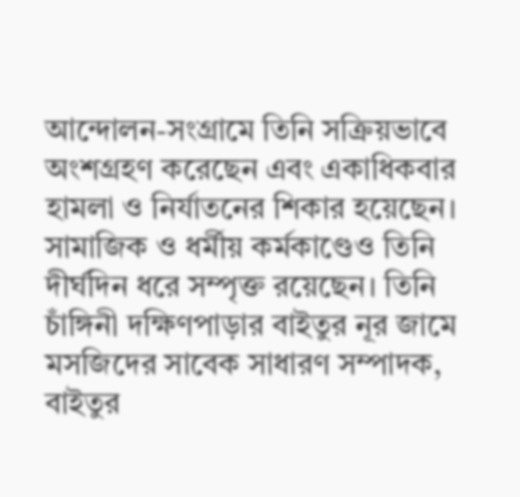আন্দোলন-সংগ্রামে তিনি সক্রিয়ভাবে অংশগ্রহণ করেছেন এবং একাধিকবার হামলা ও নির্যাতনের শিকার হয়েছেন। সামাজিক ও ধর্মীয় কর্মকাণ্ডেও তিনি দীর্ঘদিন ধরে সম্পৃক্ত রয়েছেন। তিনি চাঁঙ্গিনী দক্ষিণপাড়ার বাইতুর নূর জামে মসজিদের সাবেক সাধারণ সম্পাদক, বাইতুর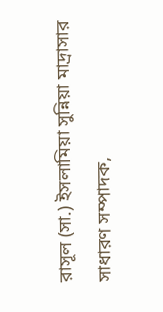রাসূল (সা.) ইসলামিয়া সুন্নিয়া মাদ্রাসার সাধারণ সম্পাদক,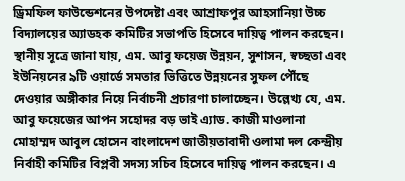ড্রিমফিল ফাউন্ডেশনের উপদেষ্টা এবং আশ্রাফপুর আহসানিয়া উচ্চ বিদ্যালয়ের অ্যাডহক কমিটির সভাপতি হিসেবে দায়িত্ব পালন করছেন। স্থানীয় সূত্রে জানা যায়, এম. আবু ফয়েজ উন্নয়ন, সুশাসন, স্বচ্ছতা এবং ইউনিয়নের ৯টি ওয়ার্ডে সমতার ভিত্তিতে উন্নয়নের সুফল পৌঁছে দেওয়ার অঙ্গীকার নিয়ে নির্বাচনী প্রচারণা চালাচ্ছেন। উল্লেখ্য যে, এম. আবু ফয়েজের আপন সহোদর বড় ভাই এ্যাড. কাজী মাওলানা মোহাম্মদ আবুল হোসেন বাংলাদেশ জাতীয়তাবাদী ওলামা দল কেন্দ্রীয় নির্বাহী কমিটির বিপ্লবী সদস্য সচিব হিসেবে দায়িত্ব পালন করছেন। এ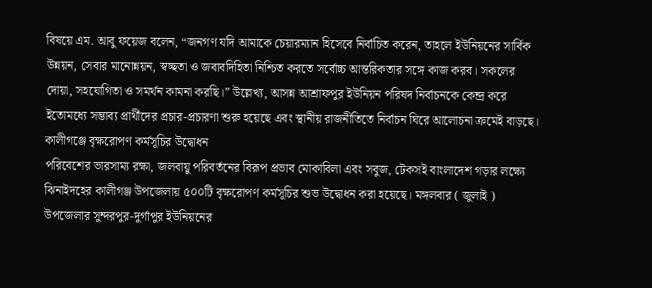বিষয়ে এম. আবু ফয়েজ বলেন, “জনগণ যদি আমাকে চেয়ারম্যান হিসেবে নির্বাচিত করেন, তাহলে ইউনিয়নের সার্বিক উন্নয়ন, সেবার মানোন্নয়ন, স্বচ্ছতা ও জবাবদিহিতা নিশ্চিত করতে সর্বোচ্চ আন্তরিকতার সঙ্গে কাজ করব। সকলের দোয়া, সহযোগিতা ও সমর্থন কামনা করছি।” উল্লেখ্য, আসন্ন আশ্রাফপুর ইউনিয়ন পরিষদ নির্বাচনকে কেন্দ্র করে ইতোমধ্যে সম্ভাব্য প্রার্থীদের প্রচার-প্রচারণা শুরু হয়েছে এবং স্থানীয় রাজনীতিতে নির্বাচন ঘিরে আলোচনা ক্রমেই বাড়ছে।
কালীগঞ্জে বৃক্ষরোপণ কর্মসূচির উদ্বোধন
পরিবেশের ভারসাম্য রক্ষা, জলবায়ু পরিবর্তনের বিরূপ প্রভাব মোকাবিলা এবং সবুজ, টেকসই বাংলাদেশ গড়ার লক্ষ্যে ঝিনাইদহের কালীগঞ্জ উপজেলায় ৫০০টি বৃক্ষরোপণ কর্মসূচির শুভ উদ্বোধন করা হয়েছে। মঙ্গলবার ( জুলাই ) উপজেলার সুন্দরপুর-দুর্গাপুর ইউনিয়নের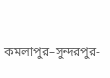কমলাপুর–সুন্দরপুর-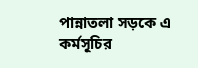পান্নাতলা সড়কে এ কর্মসূচির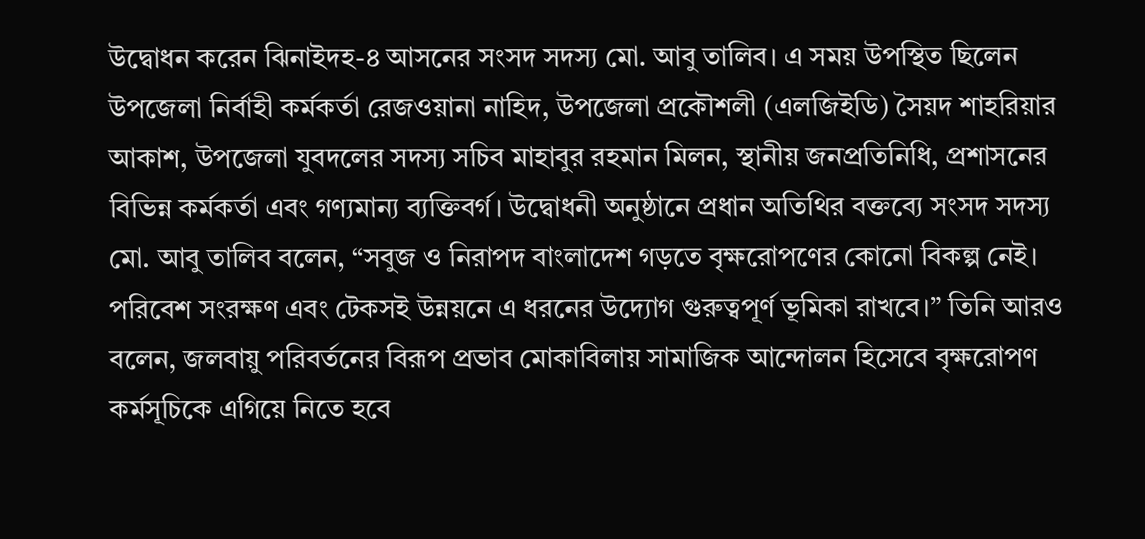উদ্বোধন করেন ঝিনাইদহ-৪ আসনের সংসদ সদস্য মো. আবু তালিব। এ সময় উপস্থিত ছিলেন উপজেলা নির্বাহী কর্মকর্তা রেজওয়ানা নাহিদ, উপজেলা প্রকৌশলী (এলজিইডি) সৈয়দ শাহরিয়ার আকাশ, উপজেলা যুবদলের সদস্য সচিব মাহাবুর রহমান মিলন, স্থানীয় জনপ্রতিনিধি, প্রশাসনের বিভিন্ন কর্মকর্তা এবং গণ্যমান্য ব্যক্তিবর্গ। উদ্বোধনী অনুষ্ঠানে প্রধান অতিথির বক্তব্যে সংসদ সদস্য মো. আবু তালিব বলেন, “সবুজ ও নিরাপদ বাংলাদেশ গড়তে বৃক্ষরোপণের কোনো বিকল্প নেই। পরিবেশ সংরক্ষণ এবং টেকসই উন্নয়নে এ ধরনের উদ্যোগ গুরুত্বপূর্ণ ভূমিকা রাখবে।” তিনি আরও বলেন, জলবায়ু পরিবর্তনের বিরূপ প্রভাব মোকাবিলায় সামাজিক আন্দোলন হিসেবে বৃক্ষরোপণ কর্মসূচিকে এগিয়ে নিতে হবে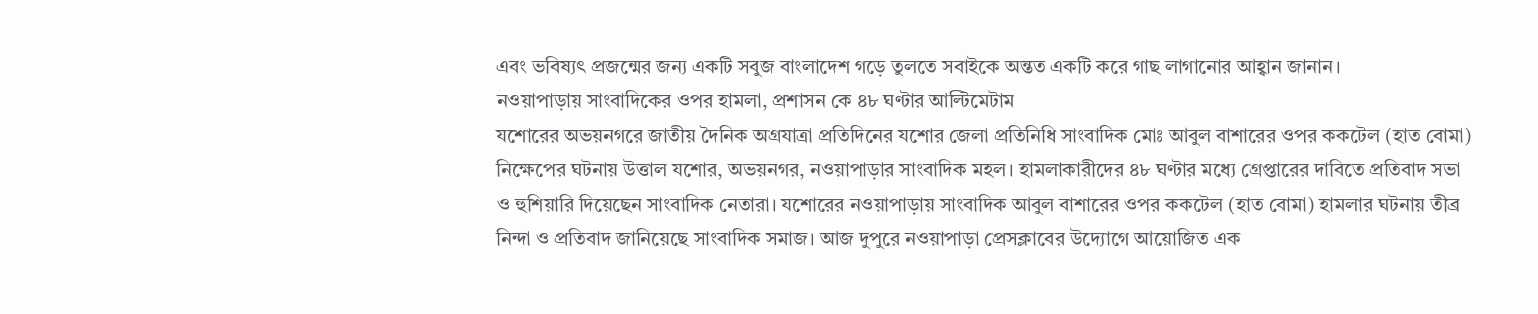এবং ভবিষ্যৎ প্রজন্মের জন্য একটি সবুজ বাংলাদেশ গড়ে তুলতে সবাইকে অন্তত একটি করে গাছ লাগানোর আহ্বান জানান।
নওয়াপাড়ায় সাংবাদিকের ওপর হামলা, প্রশাসন কে ৪৮ ঘণ্টার আল্টিমেটাম
যশোরের অভয়নগরে জাতীয় দৈনিক অগ্রযাত্রা প্রতিদিনের যশোর জেলা প্রতিনিধি সাংবাদিক মোঃ আবুল বাশারের ওপর ককটেল (হাত বোমা) নিক্ষেপের ঘটনায় উত্তাল যশোর, অভয়নগর, নওয়াপাড়ার সাংবাদিক মহল। হামলাকারীদের ৪৮ ঘণ্টার মধ্যে গ্রেপ্তারের দাবিতে প্রতিবাদ সভা ও হুশিয়ারি দিয়েছেন সাংবাদিক নেতারা। যশোরের নওয়াপাড়ায় সাংবাদিক আবুল বাশারের ওপর ককটেল (হাত বোমা) হামলার ঘটনায় তীব্র নিন্দা ও প্রতিবাদ জানিয়েছে সাংবাদিক সমাজ। আজ দুপুরে নওয়াপাড়া প্রেসক্লাবের উদ্যোগে আয়োজিত এক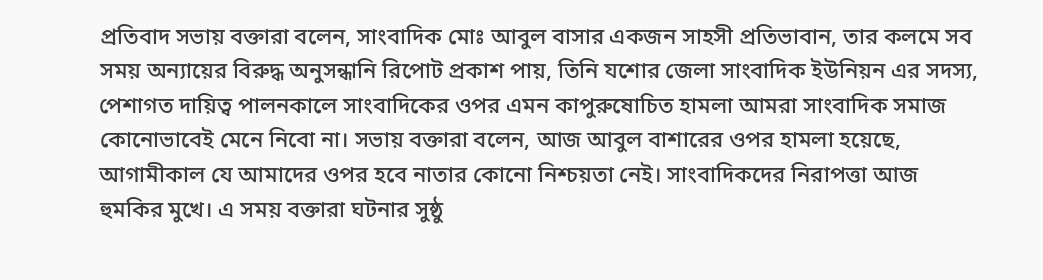প্রতিবাদ সভায় বক্তারা বলেন, সাংবাদিক মোঃ আবুল বাসার একজন সাহসী প্রতিভাবান, তার কলমে সব সময় অন্যায়ের বিরুদ্ধ অনুসন্ধানি রিপোট প্রকাশ পায়, তিনি যশোর জেলা সাংবাদিক ইউনিয়ন এর সদস্য, পেশাগত দায়িত্ব পালনকালে সাংবাদিকের ওপর এমন কাপুরুষোচিত হামলা আমরা সাংবাদিক সমাজ কোনোভাবেই মেনে নিবো না। সভায় বক্তারা বলেন, আজ আবুল বাশারের ওপর হামলা হয়েছে, আগামীকাল যে আমাদের ওপর হবে নাতার কোনো নিশ্চয়তা নেই। সাংবাদিকদের নিরাপত্তা আজ হুমকির মুখে। এ সময় বক্তারা ঘটনার সুষ্ঠু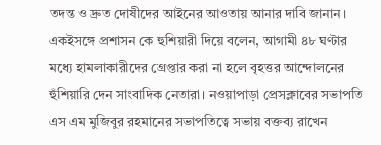তদন্ত ও দ্রুত দোষীদের আইনের আওতায় আনার দাবি জানান। একইসঙ্গে প্রশাসন কে হুশিয়ারী দিয়ে বলেন, আগামী ৪৮ ঘণ্টার মধ্যে হামলাকারীদের গ্রেপ্তার করা না হলে বৃহত্তর আন্দোলনের হুঁশিয়ারি দেন সাংবাদিক নেতারা। নওয়াপাড়া প্রেসক্লাবের সভাপতি এস এম মুজিবুর রহমানের সভাপতিত্বে সভায় বক্তব্য রাখেন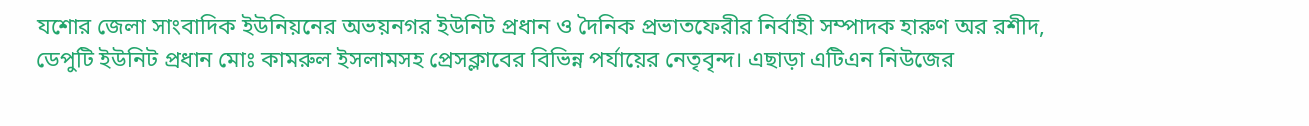যশোর জেলা সাংবাদিক ইউনিয়নের অভয়নগর ইউনিট প্রধান ও দৈনিক প্রভাতফেরীর নির্বাহী সম্পাদক হারুণ অর রশীদ, ডেপুটি ইউনিট প্রধান মোঃ কামরুল ইসলামসহ প্রেসক্লাবের বিভিন্ন পর্যায়ের নেতৃবৃন্দ। এছাড়া এটিএন নিউজের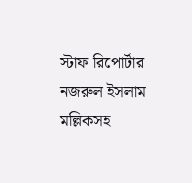স্টাফ রিপোর্টার নজরুল ইসলাম মল্লিকসহ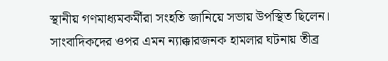স্থানীয় গণমাধ্যমকর্মীরা সংহতি জানিয়ে সভায় উপস্থিত ছিলেন। সাংবাদিকদের ওপর এমন ন্যাক্কারজনক হামলার ঘটনায় তীব্র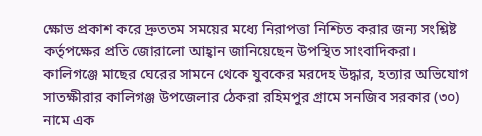ক্ষোভ প্রকাশ করে দ্রুততম সময়ের মধ্যে নিরাপত্তা নিশ্চিত করার জন্য সংশ্লিষ্ট কর্তৃপক্ষের প্রতি জোরালো আহ্বান জানিয়েছেন উপস্থিত সাংবাদিকরা।
কালিগঞ্জে মাছের ঘেরের সামনে থেকে যুবকের মরদেহ উদ্ধার, হত্যার অভিযোগ
সাতক্ষীরার কালিগঞ্জ উপজেলার ঠেকরা রহিমপুর গ্রামে সনজিব সরকার (৩০) নামে এক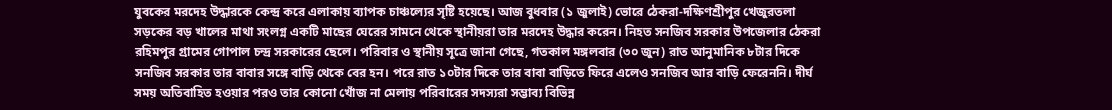যুবকের মরদেহ উদ্ধারকে কেন্দ্র করে এলাকায় ব্যাপক চাঞ্চল্যের সৃষ্টি হয়েছে। আজ বুধবার (১ জুলাই) ভোরে ঠেকরা-দক্ষিণশ্রীপুর খেজুরতলা সড়কের বড় খালের মাথা সংলগ্ন একটি মাছের ঘেরের সামনে থেকে স্থানীয়রা তার মরদেহ উদ্ধার করেন। নিহত সনজিব সরকার উপজেলার ঠেকরা রহিমপুর গ্রামের গোপাল চন্দ্র সরকারের ছেলে। পরিবার ও স্থানীয় সূত্রে জানা গেছে, গতকাল মঙ্গলবার (৩০ জুন) রাত আনুমানিক ৮টার দিকে সনজিব সরকার তার বাবার সঙ্গে বাড়ি থেকে বের হন। পরে রাত ১০টার দিকে তার বাবা বাড়িতে ফিরে এলেও সনজিব আর বাড়ি ফেরেননি। দীর্ঘ সময় অতিবাহিত হওয়ার পরও তার কোনো খোঁজ না মেলায় পরিবারের সদস্যরা সম্ভাব্য বিভিন্ন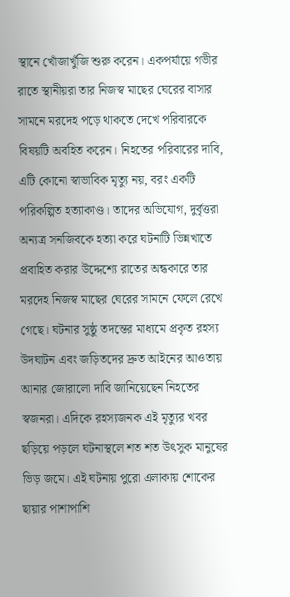স্থানে খোঁজাখুঁজি শুরু করেন। একপর্যায়ে গভীর রাতে স্থানীয়রা তার নিজস্ব মাছের ঘেরের বাসার সামনে মরদেহ পড়ে থাকতে দেখে পরিবারকে বিষয়টি অবহিত করেন। নিহতের পরিবারের দাবি, এটি কোনো স্বাভাবিক মৃত্যু নয়, বরং একটি পরিকল্পিত হত্যাকাণ্ড। তাদের অভিযোগ, দুর্বৃত্তরা অন্যত্র সনজিবকে হত্যা করে ঘটনাটি ভিন্নখাতে প্রবাহিত করার উদ্দেশ্যে রাতের অন্ধকারে তার মরদেহ নিজস্ব মাছের ঘেরের সামনে ফেলে রেখে গেছে। ঘটনার সুষ্ঠু তদন্তের মাধ্যমে প্রকৃত রহস্য উদঘাটন এবং জড়িতদের দ্রুত আইনের আওতায় আনার জোরালো দাবি জানিয়েছেন নিহতের স্বজনরা। এদিকে রহস্যজনক এই মৃত্যুর খবর ছড়িয়ে পড়লে ঘটনাস্থলে শত শত উৎসুক মানুষের ভিড় জমে। এই ঘটনায় পুরো এলাকায় শোকের ছায়ার পাশাপাশি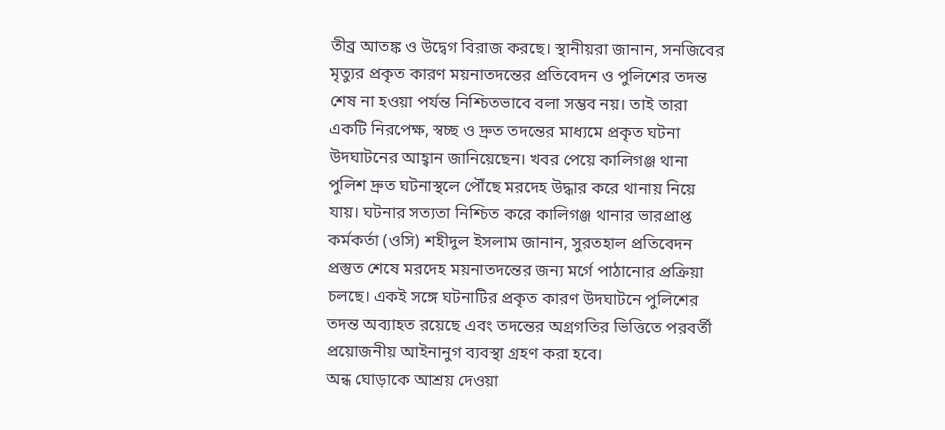তীব্র আতঙ্ক ও উদ্বেগ বিরাজ করছে। স্থানীয়রা জানান, সনজিবের মৃত্যুর প্রকৃত কারণ ময়নাতদন্তের প্রতিবেদন ও পুলিশের তদন্ত শেষ না হওয়া পর্যন্ত নিশ্চিতভাবে বলা সম্ভব নয়। তাই তারা একটি নিরপেক্ষ, স্বচ্ছ ও দ্রুত তদন্তের মাধ্যমে প্রকৃত ঘটনা উদঘাটনের আহ্বান জানিয়েছেন। খবর পেয়ে কালিগঞ্জ থানা পুলিশ দ্রুত ঘটনাস্থলে পৌঁছে মরদেহ উদ্ধার করে থানায় নিয়ে যায়। ঘটনার সত্যতা নিশ্চিত করে কালিগঞ্জ থানার ভারপ্রাপ্ত কর্মকর্তা (ওসি) শহীদুল ইসলাম জানান, সুরতহাল প্রতিবেদন প্রস্তুত শেষে মরদেহ ময়নাতদন্তের জন্য মর্গে পাঠানোর প্রক্রিয়া চলছে। একই সঙ্গে ঘটনাটির প্রকৃত কারণ উদঘাটনে পুলিশের তদন্ত অব্যাহত রয়েছে এবং তদন্তের অগ্রগতির ভিত্তিতে পরবর্তী প্রয়োজনীয় আইনানুগ ব্যবস্থা গ্রহণ করা হবে।
অন্ধ ঘোড়াকে আশ্রয় দেওয়া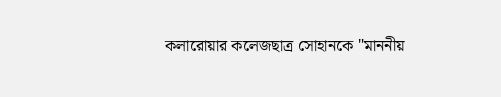কলারোয়ার কলেজছাত্র সোহানকে "মাননীয়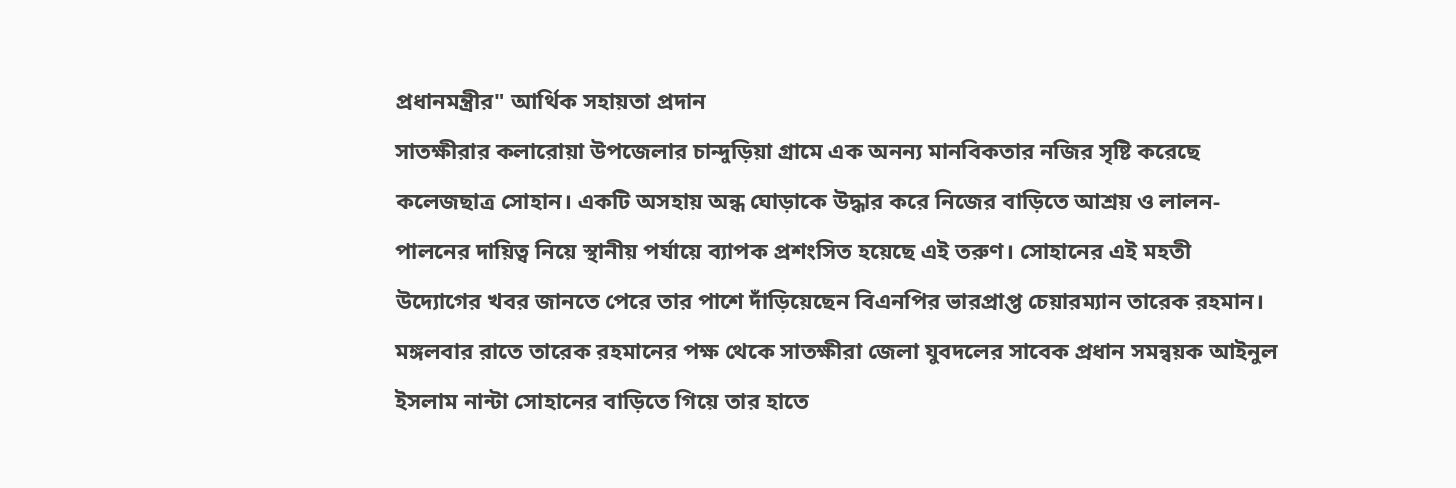প্রধানমন্ত্রীর" আর্থিক সহায়তা প্রদান
সাতক্ষীরার কলারোয়া উপজেলার চান্দুড়িয়া গ্রামে এক অনন্য মানবিকতার নজির সৃষ্টি করেছে কলেজছাত্র সোহান। একটি অসহায় অন্ধ ঘোড়াকে উদ্ধার করে নিজের বাড়িতে আশ্রয় ও লালন-পালনের দায়িত্ব নিয়ে স্থানীয় পর্যায়ে ব্যাপক প্রশংসিত হয়েছে এই তরুণ। সোহানের এই মহতী উদ্যোগের খবর জানতে পেরে তার পাশে দাঁড়িয়েছেন বিএনপির ভারপ্রাপ্ত চেয়ারম্যান তারেক রহমান। মঙ্গলবার রাতে তারেক রহমানের পক্ষ থেকে সাতক্ষীরা জেলা যুবদলের সাবেক প্রধান সমন্বয়ক আইনুল ইসলাম নান্টা সোহানের বাড়িতে গিয়ে তার হাতে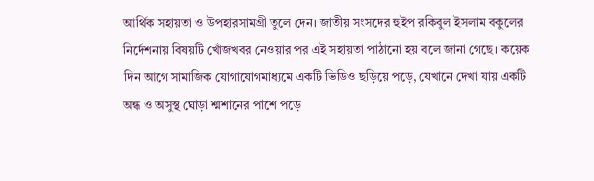আর্থিক সহায়তা ও উপহারসামগ্রী তুলে দেন। জাতীয় সংসদের হুইপ রকিবুল ইসলাম বকুলের নির্দেশনায় বিষয়টি খোঁজখবর নেওয়ার পর এই সহায়তা পাঠানো হয় বলে জানা গেছে। কয়েক দিন আগে সামাজিক যোগাযোগমাধ্যমে একটি ভিডিও ছড়িয়ে পড়ে, যেখানে দেখা যায় একটি অন্ধ ও অসুস্থ ঘোড়া শ্মশানের পাশে পড়ে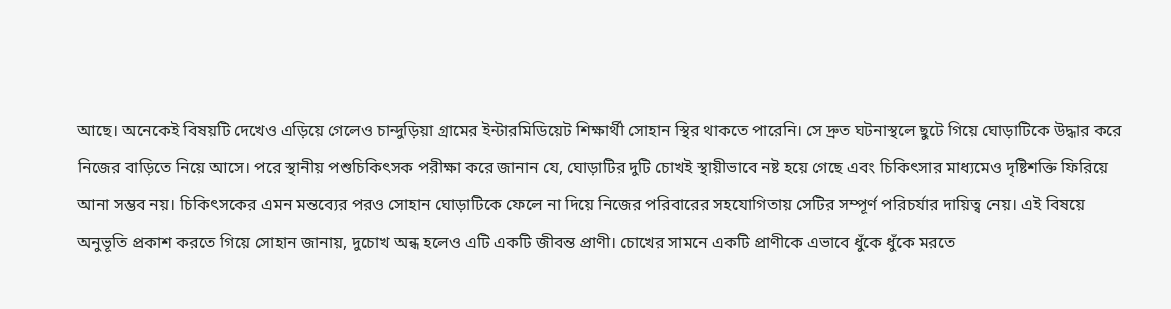আছে। অনেকেই বিষয়টি দেখেও এড়িয়ে গেলেও চান্দুড়িয়া গ্রামের ইন্টারমিডিয়েট শিক্ষার্থী সোহান স্থির থাকতে পারেনি। সে দ্রুত ঘটনাস্থলে ছুটে গিয়ে ঘোড়াটিকে উদ্ধার করে নিজের বাড়িতে নিয়ে আসে। পরে স্থানীয় পশুচিকিৎসক পরীক্ষা করে জানান যে, ঘোড়াটির দুটি চোখই স্থায়ীভাবে নষ্ট হয়ে গেছে এবং চিকিৎসার মাধ্যমেও দৃষ্টিশক্তি ফিরিয়ে আনা সম্ভব নয়। চিকিৎসকের এমন মন্তব্যের পরও সোহান ঘোড়াটিকে ফেলে না দিয়ে নিজের পরিবারের সহযোগিতায় সেটির সম্পূর্ণ পরিচর্যার দায়িত্ব নেয়। এই বিষয়ে অনুভূতি প্রকাশ করতে গিয়ে সোহান জানায়, দুচোখ অন্ধ হলেও এটি একটি জীবন্ত প্রাণী। চোখের সামনে একটি প্রাণীকে এভাবে ধুঁকে ধুঁকে মরতে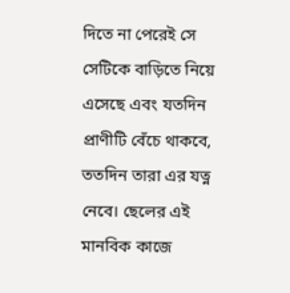দিতে না পেরেই সে সেটিকে বাড়িতে নিয়ে এসেছে এবং যতদিন প্রাণীটি বেঁচে থাকবে, ততদিন তারা এর যত্ন নেবে। ছেলের এই মানবিক কাজে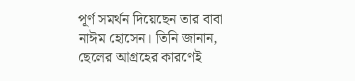পূর্ণ সমর্থন দিয়েছেন তার বাবা নাঈম হোসেন। তিনি জানান, ছেলের আগ্রহের কারণেই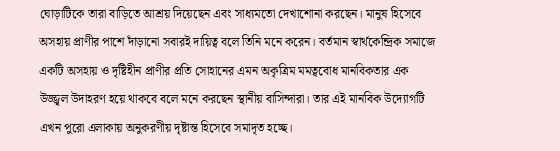ঘোড়াটিকে তারা বাড়িতে আশ্রয় দিয়েছেন এবং সাধ্যমতো দেখাশোনা করছেন। মানুষ হিসেবে অসহায় প্রাণীর পাশে দাঁড়ানো সবারই দায়িত্ব বলে তিনি মনে করেন। বর্তমান স্বার্থকেন্দ্রিক সমাজে একটি অসহায় ও দৃষ্টিহীন প্রাণীর প্রতি সোহানের এমন অকৃত্রিম মমত্ববোধ মানবিকতার এক উজ্জ্বল উদাহরণ হয়ে থাকবে বলে মনে করছেন স্থানীয় বাসিন্দারা। তার এই মানবিক উদ্যোগটি এখন পুরো এলাকায় অনুকরণীয় দৃষ্টান্ত হিসেবে সমাদৃত হচ্ছে।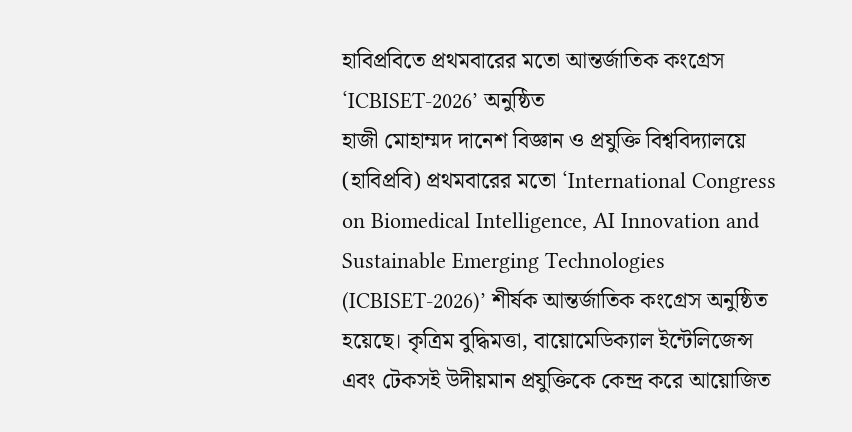হাবিপ্রবিতে প্রথমবারের মতো আন্তর্জাতিক কংগ্রেস ‘ICBISET-2026’ অনুষ্ঠিত
হাজী মোহাম্মদ দানেশ বিজ্ঞান ও প্রযুক্তি বিশ্ববিদ্যালয়ে (হাবিপ্রবি) প্রথমবারের মতো ‘International Congress on Biomedical Intelligence, AI Innovation and Sustainable Emerging Technologies (ICBISET-2026)’ শীর্ষক আন্তর্জাতিক কংগ্রেস অনুষ্ঠিত হয়েছে। কৃত্রিম বুদ্ধিমত্তা, বায়োমেডিক্যাল ইন্টেলিজেন্স এবং টেকসই উদীয়মান প্রযুক্তিকে কেন্দ্র করে আয়োজিত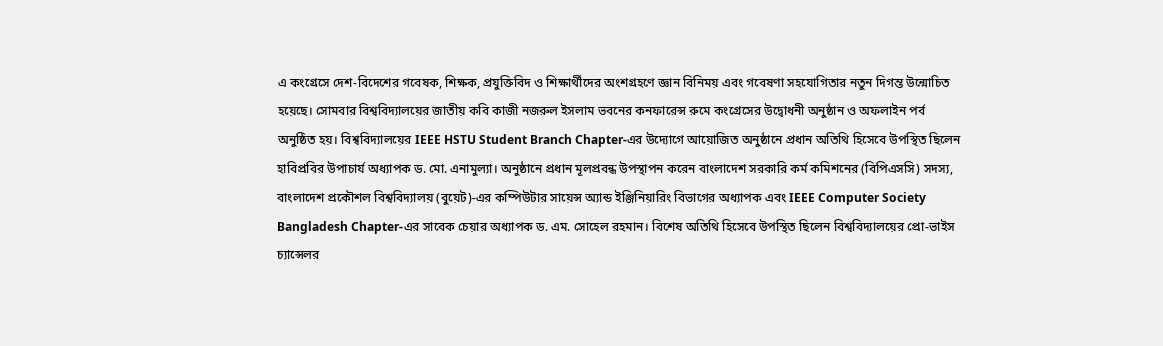এ কংগ্রেসে দেশ-বিদেশের গবেষক, শিক্ষক, প্রযুক্তিবিদ ও শিক্ষার্থীদের অংশগ্রহণে জ্ঞান বিনিময় এবং গবেষণা সহযোগিতার নতুন দিগন্ত উন্মোচিত হয়েছে। সোমবার বিশ্ববিদ্যালয়ের জাতীয় কবি কাজী নজরুল ইসলাম ভবনের কনফারেন্স রুমে কংগ্রেসের উদ্বোধনী অনুষ্ঠান ও অফলাইন পর্ব অনুষ্ঠিত হয়। বিশ্ববিদ্যালয়ের IEEE HSTU Student Branch Chapter-এর উদ্যোগে আয়োজিত অনুষ্ঠানে প্রধান অতিথি হিসেবে উপস্থিত ছিলেন হাবিপ্রবির উপাচার্য অধ্যাপক ড. মো. এনামুল্যা। অনুষ্ঠানে প্রধান মূলপ্রবন্ধ উপস্থাপন করেন বাংলাদেশ সরকারি কর্ম কমিশনের (বিপিএসসি) সদস্য, বাংলাদেশ প্রকৌশল বিশ্ববিদ্যালয় (বুয়েট)-এর কম্পিউটার সায়েন্স অ্যান্ড ইঞ্জিনিয়ারিং বিভাগের অধ্যাপক এবং IEEE Computer Society Bangladesh Chapter-এর সাবেক চেয়ার অধ্যাপক ড. এম. সোহেল রহমান। বিশেষ অতিথি হিসেবে উপস্থিত ছিলেন বিশ্ববিদ্যালয়ের প্রো-ভাইস চ্যান্সেলর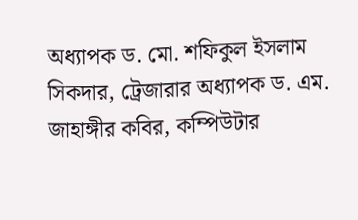অধ্যাপক ড. মো. শফিকুল ইসলাম সিকদার, ট্রেজারার অধ্যাপক ড. এম. জাহাঙ্গীর কবির, কম্পিউটার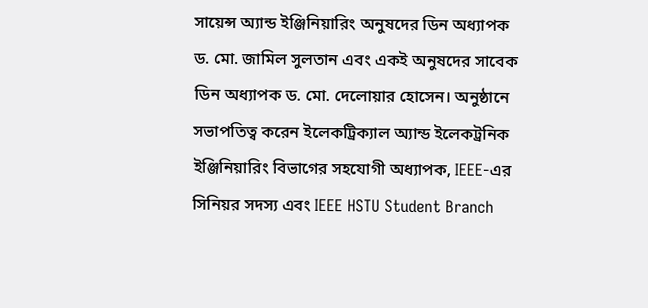সায়েন্স অ্যান্ড ইঞ্জিনিয়ারিং অনুষদের ডিন অধ্যাপক ড. মো. জামিল সুলতান এবং একই অনুষদের সাবেক ডিন অধ্যাপক ড. মো. দেলোয়ার হোসেন। অনুষ্ঠানে সভাপতিত্ব করেন ইলেকট্রিক্যাল অ্যান্ড ইলেকট্রনিক ইঞ্জিনিয়ারিং বিভাগের সহযোগী অধ্যাপক, IEEE-এর সিনিয়র সদস্য এবং IEEE HSTU Student Branch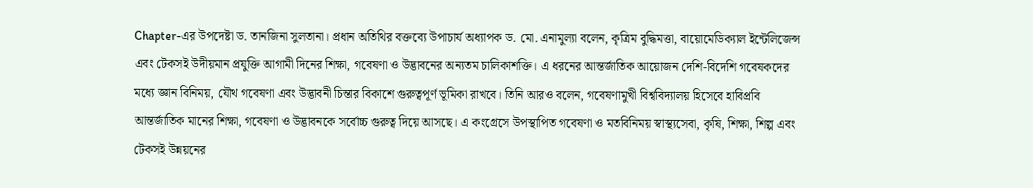Chapter-এর উপদেষ্টা ড. তানজিনা সুলতানা। প্রধান অতিথির বক্তব্যে উপাচার্য অধ্যাপক ড. মো. এনামুল্যা বলেন, কৃত্রিম বুদ্ধিমত্তা, বায়োমেডিক্যাল ইন্টেলিজেন্স এবং টেকসই উদীয়মান প্রযুক্তি আগামী দিনের শিক্ষা, গবেষণা ও উদ্ভাবনের অন্যতম চালিকাশক্তি। এ ধরনের আন্তর্জাতিক আয়োজন দেশি-বিদেশি গবেষকদের মধ্যে জ্ঞান বিনিময়, যৌথ গবেষণা এবং উদ্ভাবনী চিন্তার বিকাশে গুরুত্বপূর্ণ ভূমিকা রাখবে। তিনি আরও বলেন, গবেষণামুখী বিশ্ববিদ্যালয় হিসেবে হাবিপ্রবি আন্তর্জাতিক মানের শিক্ষা, গবেষণা ও উদ্ভাবনকে সর্বোচ্চ গুরুত্ব দিয়ে আসছে। এ কংগ্রেসে উপস্থাপিত গবেষণা ও মতবিনিময় স্বাস্থ্যসেবা, কৃষি, শিক্ষা, শিল্প এবং টেকসই উন্নয়নের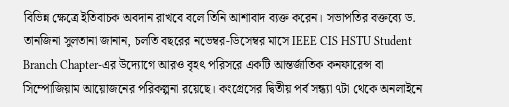বিভিন্ন ক্ষেত্রে ইতিবাচক অবদান রাখবে বলে তিনি আশাবাদ ব্যক্ত করেন। সভাপতির বক্তব্যে ড. তানজিনা সুলতানা জানান, চলতি বছরের নভেম্বর-ডিসেম্বর মাসে IEEE CIS HSTU Student Branch Chapter-এর উদ্যোগে আরও বৃহৎ পরিসরে একটি আন্তর্জাতিক কনফারেন্স বা সিম্পোজিয়াম আয়োজনের পরিকল্পনা রয়েছে। কংগ্রেসের দ্বিতীয় পর্ব সন্ধ্যা ৭টা থেকে অনলাইনে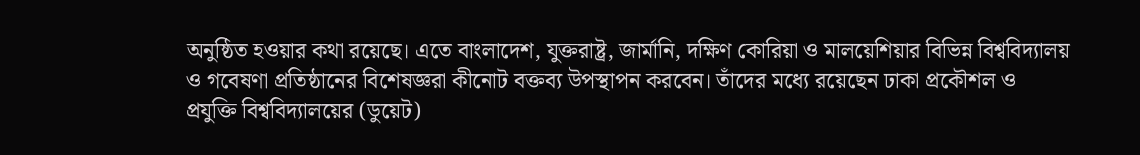অনুষ্ঠিত হওয়ার কথা রয়েছে। এতে বাংলাদেশ, যুক্তরাষ্ট্র, জার্মানি, দক্ষিণ কোরিয়া ও মালয়েশিয়ার বিভিন্ন বিশ্ববিদ্যালয় ও গবেষণা প্রতিষ্ঠানের বিশেষজ্ঞরা কীনোট বক্তব্য উপস্থাপন করবেন। তাঁদের মধ্যে রয়েছেন ঢাকা প্রকৌশল ও প্রযুক্তি বিশ্ববিদ্যালয়ের (ডুয়েট)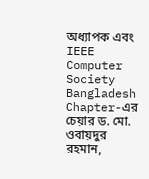অধ্যাপক এবং IEEE Computer Society Bangladesh Chapter-এর চেয়ার ড. মো. ওবায়দুর রহমান,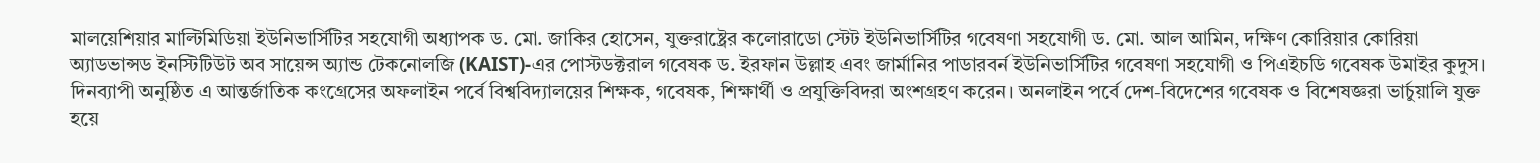মালয়েশিয়ার মাল্টিমিডিয়া ইউনিভার্সিটির সহযোগী অধ্যাপক ড. মো. জাকির হোসেন, যুক্তরাষ্ট্রের কলোরাডো স্টেট ইউনিভার্সিটির গবেষণা সহযোগী ড. মো. আল আমিন, দক্ষিণ কোরিয়ার কোরিয়া অ্যাডভান্সড ইনস্টিটিউট অব সায়েন্স অ্যান্ড টেকনোলজি (KAIST)-এর পোস্টডক্টরাল গবেষক ড. ইরফান উল্লাহ এবং জার্মানির পাডারবর্ন ইউনিভার্সিটির গবেষণা সহযোগী ও পিএইচডি গবেষক উমাইর কুদুস। দিনব্যাপী অনুষ্ঠিত এ আন্তর্জাতিক কংগ্রেসের অফলাইন পর্বে বিশ্ববিদ্যালয়ের শিক্ষক, গবেষক, শিক্ষার্থী ও প্রযুক্তিবিদরা অংশগ্রহণ করেন। অনলাইন পর্বে দেশ-বিদেশের গবেষক ও বিশেষজ্ঞরা ভার্চুয়ালি যুক্ত হয়ে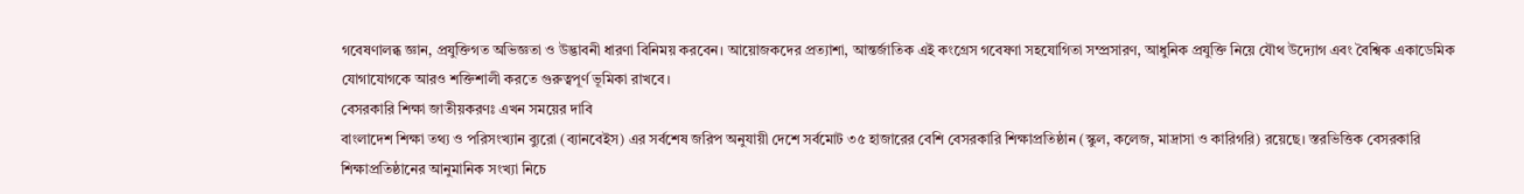গবেষণালব্ধ জ্ঞান, প্রযুক্তিগত অভিজ্ঞতা ও উদ্ভাবনী ধারণা বিনিময় করবেন। আয়োজকদের প্রত্যাশা, আন্তর্জাতিক এই কংগ্রেস গবেষণা সহযোগিতা সম্প্রসারণ, আধুনিক প্রযুক্তি নিয়ে যৌথ উদ্যোগ এবং বৈশ্বিক একাডেমিক যোগাযোগকে আরও শক্তিশালী করতে গুরুত্বপূর্ণ ভূমিকা রাখবে।
বেসরকারি শিক্ষা জাতীয়করণঃ এখন সময়ের দাবি
বাংলাদেশ শিক্ষা তথ্য ও পরিসংখ্যান ব্যুরো (ব্যানবেইস) এর সর্বশেষ জরিপ অনুযায়ী দেশে সর্বমোট ৩৫ হাজারের বেশি বেসরকারি শিক্ষাপ্রতিষ্ঠান (স্কুল, কলেজ, মাদ্রাসা ও কারিগরি) রয়েছে। স্তরভিত্তিক বেসরকারি শিক্ষাপ্রতিষ্ঠানের আনুমানিক সংখ্যা নিচে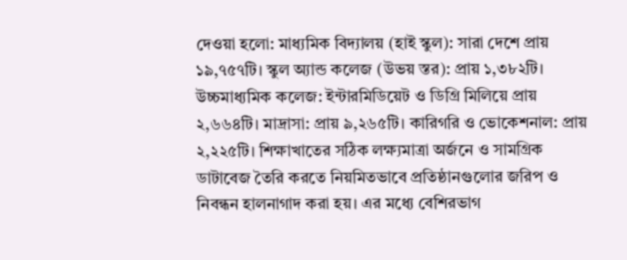দেওয়া হলো: মাধ্যমিক বিদ্যালয় (হাই স্কুল): সারা দেশে প্রায় ১৯,৭৫৭টি। স্কুল অ্যান্ড কলেজ (উভয় স্তর): প্রায় ১,৩৮২টি। উচ্চমাধ্যমিক কলেজ: ইন্টারমিডিয়েট ও ডিগ্রি মিলিয়ে প্রায় ২,৬৬৪টি। মাদ্রাসা: প্রায় ৯,২৬৫টি। কারিগরি ও ভোকেশনাল: প্রায় ২,২২৫টি। শিক্ষাখাতের সঠিক লক্ষ্যমাত্রা অর্জনে ও সামগ্রিক ডাটাবেজ তৈরি করতে নিয়মিতভাবে প্রতিষ্ঠানগুলোর জরিপ ও নিবন্ধন হালনাগাদ করা হয়। এর মধ্যে বেশিরভাগ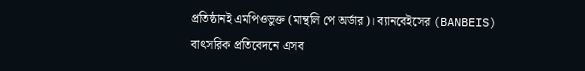প্রতিষ্ঠানই এমপিওভুক্ত (মান্থলি পে অর্ডার)। ব্যানবেইসের (BANBEIS) বাৎসরিক প্রতিবেদনে এসব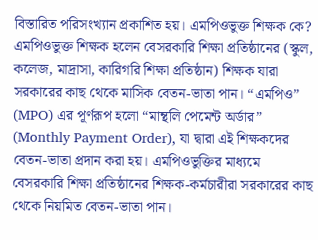বিস্তারিত পরিসংখ্যান প্রকাশিত হয়। এমপিওভুক্ত শিক্ষক কে? এমপিওভুক্ত শিক্ষক হলেন বেসরকারি শিক্ষা প্রতিষ্ঠানের (স্কুল, কলেজ, মাদ্রাসা, কারিগরি শিক্ষা প্রতিষ্ঠান) শিক্ষক যারা সরকারের কাছ থেকে মাসিক বেতন-ভাতা পান। “এমপিও” (MPO) এর পূর্ণরূপ হলো “মান্থলি পেমেন্ট অর্ডার” (Monthly Payment Order), যা দ্বারা এই শিক্ষকদের বেতন-ভাতা প্রদান করা হয়। এমপিওভুক্তির মাধ্যমে বেসরকারি শিক্ষা প্রতিষ্ঠানের শিক্ষক-কর্মচারীরা সরকারের কাছ থেকে নিয়মিত বেতন-ভাতা পান।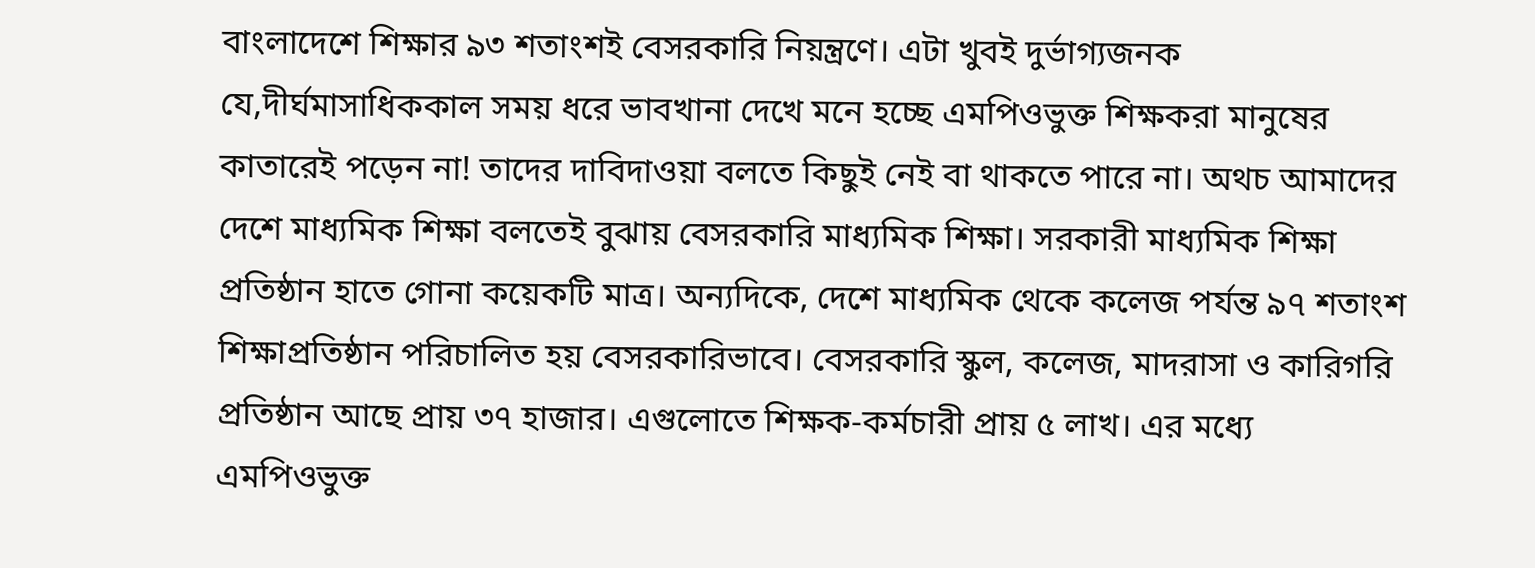বাংলাদেশে শিক্ষার ৯৩ শতাংশই বেসরকারি নিয়ন্ত্রণে। এটা খুবই দুর্ভাগ্যজনক যে,দীর্ঘমাসাধিককাল সময় ধরে ভাবখানা দেখে মনে হচ্ছে এমপিওভুক্ত শিক্ষকরা মানুষের কাতারেই পড়েন না! তাদের দাবিদাওয়া বলতে কিছুই নেই বা থাকতে পারে না। অথচ আমাদের দেশে মাধ্যমিক শিক্ষা বলতেই বুঝায় বেসরকারি মাধ্যমিক শিক্ষা। সরকারী মাধ্যমিক শিক্ষা প্রতিষ্ঠান হাতে গোনা কয়েকটি মাত্র। অন্যদিকে, দেশে মাধ্যমিক থেকে কলেজ পর্যন্ত ৯৭ শতাংশ শিক্ষাপ্রতিষ্ঠান পরিচালিত হয় বেসরকারিভাবে। বেসরকারি স্কুল, কলেজ, মাদরাসা ও কারিগরি প্রতিষ্ঠান আছে প্রায় ৩৭ হাজার। এগুলোতে শিক্ষক-কর্মচারী প্রায় ৫ লাখ। এর মধ্যে এমপিওভুক্ত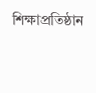শিক্ষাপ্রতিষ্ঠান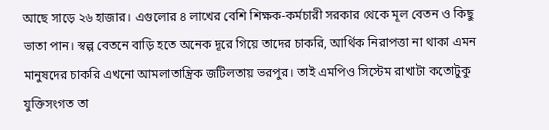আছে সাড়ে ২৬ হাজার। এগুলোর ৪ লাখের বেশি শিক্ষক-কর্মচারী সরকার থেকে মূল বেতন ও কিছু ভাতা পান। স্বল্প বেতনে বাড়ি হতে অনেক দূরে গিয়ে তাদের চাকরি, আর্থিক নিরাপত্তা না থাকা এমন মানুষদের চাকরি এখনো আমলাতান্ত্রিক জটিলতায় ভরপুর। তাই এমপিও সিস্টেম রাখাটা কতোটুকু যুক্তিসংগত তা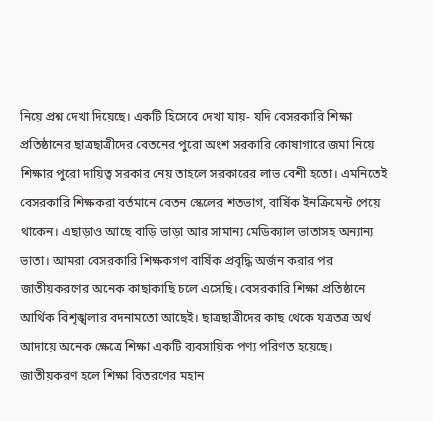নিয়ে প্রশ্ন দেখা দিয়েছে। একটি হিসেবে দেখা যায়- যদি বেসরকারি শিক্ষা প্রতিষ্ঠানের ছাত্রছাত্রীদের বেতনের পুরো অংশ সরকারি কোষাগারে জমা নিয়ে শিক্ষার পুরো দায়িত্ব সরকার নেয় তাহলে সরকারের লাভ বেশী হতো। এমনিতেই বেসরকারি শিক্ষকরা বর্তমানে বেতন স্কেলের শতভাগ, বার্ষিক ইনক্রিমেন্ট পেয়ে থাকেন। এছাড়াও আছে বাড়ি ভাড়া আর সামান্য মেডিক্যাল ভাতাসহ অন্যান্য ভাতা। আমরা বেসরকারি শিক্ষকগণ বার্ষিক প্রবৃদ্ধি অর্জন করার পর জাতীয়করণের অনেক কাছাকাছি চলে এসেছি। বেসরকারি শিক্ষা প্রতিষ্ঠানে আর্থিক বিশৃঙ্খলার বদনামতো আছেই। ছাত্রছাত্রীদের কাছ থেকে যত্রতত্র অর্থ আদায়ে অনেক ক্ষেত্রে শিক্ষা একটি ব্যবসায়িক পণ্য পরিণত হয়েছে। জাতীয়করণ হলে শিক্ষা বিতরণের মহান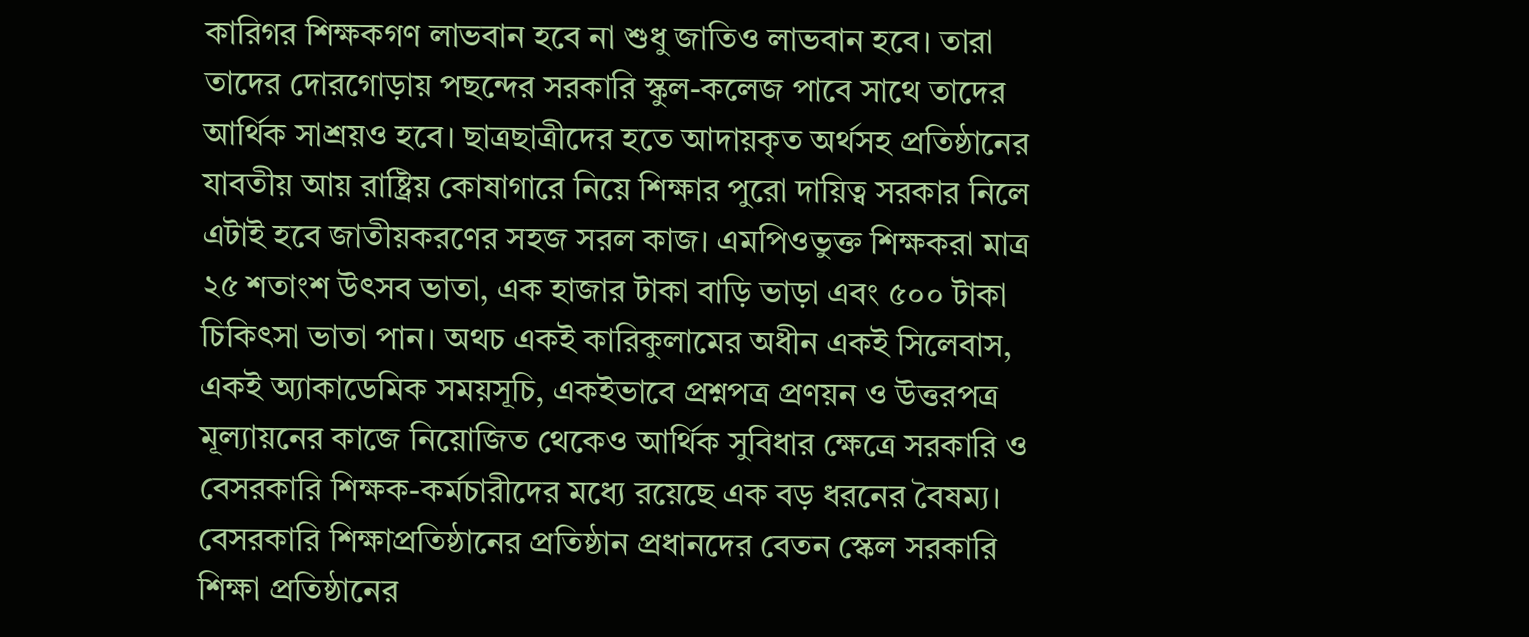কারিগর শিক্ষকগণ লাভবান হবে না শুধু জাতিও লাভবান হবে। তারা তাদের দোরগোড়ায় পছন্দের সরকারি স্কুল-কলেজ পাবে সাথে তাদের আর্থিক সাশ্রয়ও হবে। ছাত্রছাত্রীদের হতে আদায়কৃত অর্থসহ প্রতিষ্ঠানের যাবতীয় আয় রাষ্ট্রিয় কোষাগারে নিয়ে শিক্ষার পুরো দায়িত্ব সরকার নিলে এটাই হবে জাতীয়করণের সহজ সরল কাজ। এমপিওভুক্ত শিক্ষকরা মাত্র ২৫ শতাংশ উৎসব ভাতা, এক হাজার টাকা বাড়ি ভাড়া এবং ৫০০ টাকা চিকিৎসা ভাতা পান। অথচ একই কারিকুলামের অধীন একই সিলেবাস, একই অ্যাকাডেমিক সময়সূচি, একইভাবে প্রশ্নপত্র প্রণয়ন ও উত্তরপত্র মূল্যায়নের কাজে নিয়োজিত থেকেও আর্থিক সুবিধার ক্ষেত্রে সরকারি ও বেসরকারি শিক্ষক-কর্মচারীদের মধ্যে রয়েছে এক বড় ধরনের বৈষম্য। বেসরকারি শিক্ষাপ্রতিষ্ঠানের প্রতিষ্ঠান প্রধানদের বেতন স্কেল সরকারি শিক্ষা প্রতিষ্ঠানের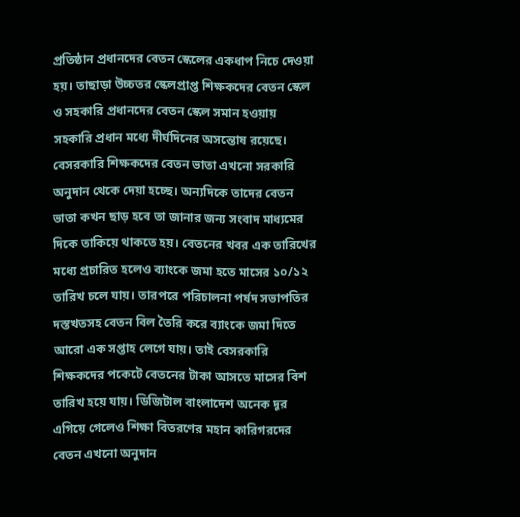প্রতিষ্ঠান প্রধানদের বেতন স্কেলের একধাপ নিচে দেওয়া হয়। তাছাড়া উচ্চতর স্কেলপ্রাপ্ত শিক্ষকদের বেতন স্কেল ও সহকারি প্রধানদের বেতন স্কেল সমান হওয়ায় সহকারি প্রধান মধ্যে দীর্ঘদিনের অসন্তোষ রয়েছে। বেসরকারি শিক্ষকদের বেতন ভাতা এখনো সরকারি অনুদান থেকে দেয়া হচ্ছে। অন্যদিকে তাদের বেতন ভাতা কখন ছাড় হবে তা জানার জন্য সংবাদ মাধ্যমের দিকে তাকিয়ে থাকতে হয়। বেতনের খবর এক তারিখের মধ্যে প্রচারিত হলেও ব্যাংকে জমা হতে মাসের ১০/১২ তারিখ চলে যায়। তারপরে পরিচালনা পর্ষদ সভাপতির দস্তখতসহ বেতন বিল তৈরি করে ব্যাংকে জমা দিতে আরো এক সপ্তাহ লেগে যায়। তাই বেসরকারি শিক্ষকদের পকেটে বেতনের টাকা আসতে মাসের বিশ তারিখ হয়ে যায়। ডিজিটাল বাংলাদেশ অনেক দূর এগিয়ে গেলেও শিক্ষা বিতরণের মহান কারিগরদের বেতন এখনো অনুদান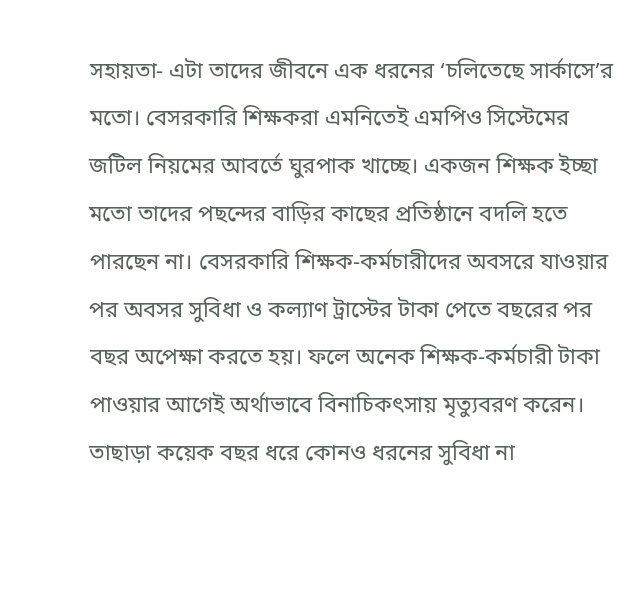সহায়তা- এটা তাদের জীবনে এক ধরনের ‘চলিতেছে সার্কাসে’র মতো। বেসরকারি শিক্ষকরা এমনিতেই এমপিও সিস্টেমের জটিল নিয়মের আবর্তে ঘুরপাক খাচ্ছে। একজন শিক্ষক ইচ্ছা মতো তাদের পছন্দের বাড়ির কাছের প্রতিষ্ঠানে বদলি হতে পারছেন না। বেসরকারি শিক্ষক-কর্মচারীদের অবসরে যাওয়ার পর অবসর সুবিধা ও কল্যাণ ট্রাস্টের টাকা পেতে বছরের পর বছর অপেক্ষা করতে হয়। ফলে অনেক শিক্ষক-কর্মচারী টাকা পাওয়ার আগেই অর্থাভাবে বিনাচিকৎসায় মৃত্যুবরণ করেন। তাছাড়া কয়েক বছর ধরে কোনও ধরনের সুবিধা না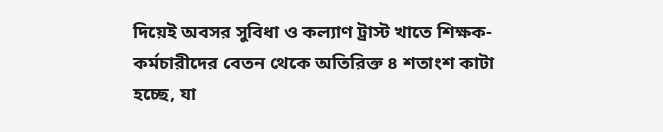দিয়েই অবসর সুবিধা ও কল্যাণ ট্রাস্ট খাতে শিক্ষক-কর্মচারীদের বেতন থেকে অতিরিক্ত ৪ শতাংশ কাটা হচ্ছে, যা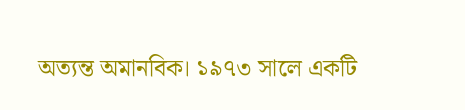অত্যন্ত অমানবিক। ১৯৭৩ সালে একটি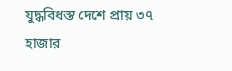যুদ্ধবিধস্ত দেশে প্রায় ৩৭ হাজার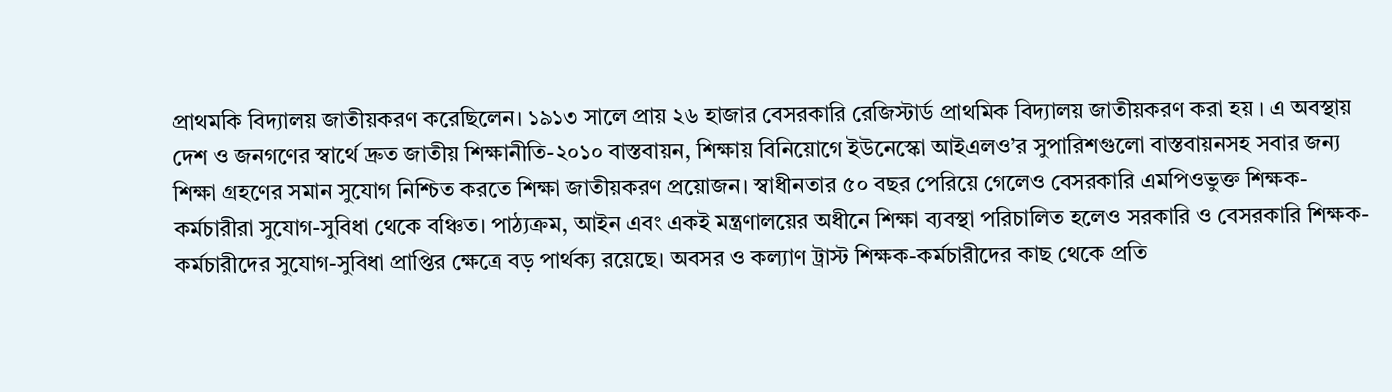প্রাথমকি বিদ্যালয় জাতীয়করণ করেছিলেন। ১৯১৩ সালে প্রায় ২৬ হাজার বেসরকারি রেজিস্টার্ড প্রাথমিক বিদ্যালয় জাতীয়করণ করা হয় । এ অবস্থায় দেশ ও জনগণের স্বার্থে দ্রুত জাতীয় শিক্ষানীতি-২০১০ বাস্তবায়ন, শিক্ষায় বিনিয়োগে ইউনেস্কো আইএলও’র সুপারিশগুলো বাস্তবায়নসহ সবার জন্য শিক্ষা গ্রহণের সমান সুযোগ নিশ্চিত করতে শিক্ষা জাতীয়করণ প্রয়োজন। স্বাধীনতার ৫০ বছর পেরিয়ে গেলেও বেসরকারি এমপিওভুক্ত শিক্ষক-কর্মচারীরা সুযোগ-সুবিধা থেকে বঞ্চিত। পাঠ্যক্রম, আইন এবং একই মন্ত্রণালয়ের অধীনে শিক্ষা ব্যবস্থা পরিচালিত হলেও সরকারি ও বেসরকারি শিক্ষক-কর্মচারীদের সুযোগ-সুবিধা প্রাপ্তির ক্ষেত্রে বড় পার্থক্য রয়েছে। অবসর ও কল্যাণ ট্রাস্ট শিক্ষক-কর্মচারীদের কাছ থেকে প্রতি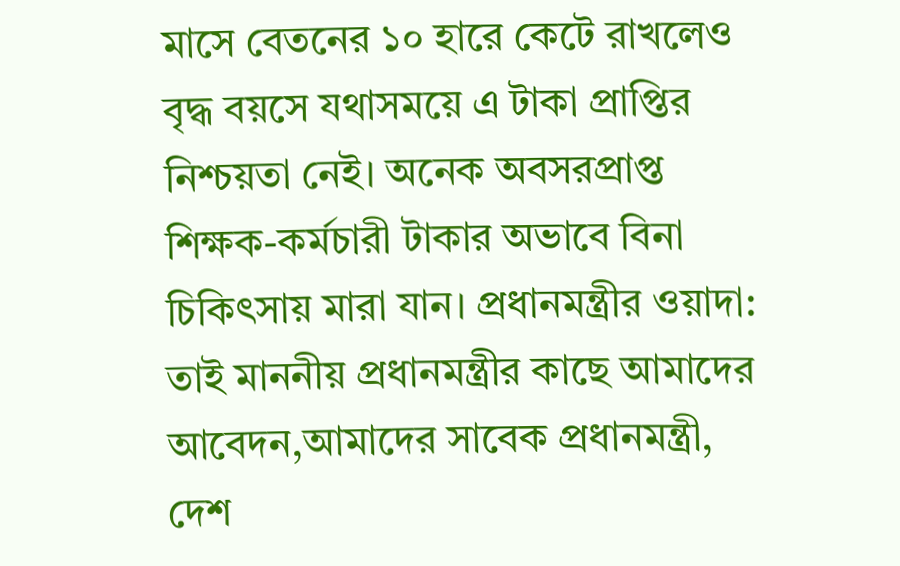মাসে বেতনের ১০ হারে কেটে রাখলেও বৃদ্ধ বয়সে যথাসময়ে এ টাকা প্রাপ্তির নিশ্চয়তা নেই। অনেক অবসরপ্রাপ্ত শিক্ষক-কর্মচারী টাকার অভাবে বিনা চিকিৎসায় মারা যান। প্রধানমন্ত্রীর ওয়াদা: তাই মাননীয় প্রধানমন্ত্রীর কাছে আমাদের আবেদন,আমাদের সাবেক প্রধানমন্ত্রী, দেশ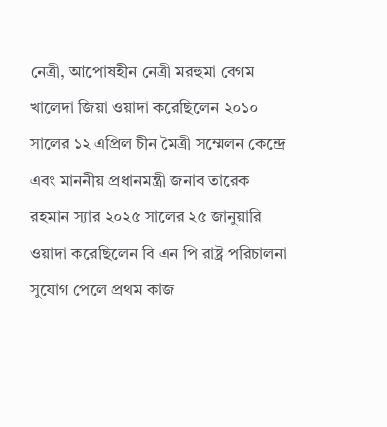নেত্রী, আপোষহীন নেত্রী মরহুমা বেগম খালেদা জিয়া ওয়াদা করেছিলেন ২০১০ সালের ১২ এপ্রিল চীন মৈত্রী সম্মেলন কেন্দ্রে এবং মাননীয় প্রধানমন্ত্রী জনাব তারেক রহমান স্যার ২০২৫ সালের ২৫ জানুয়ারি ওয়াদা করেছিলেন বি এন পি রাষ্ট্র পরিচালনা সুযোগ পেলে প্রথম কাজ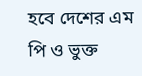হবে দেশের এম পি ও ভুক্ত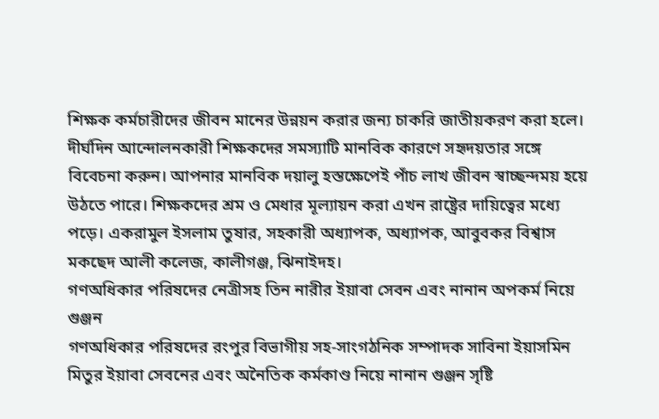শিক্ষক কর্মচারীদের জীবন মানের উন্নয়ন করার জন্য চাকরি জাতীয়করণ করা হলে। দীর্ঘদিন আন্দোলনকারী শিক্ষকদের সমস্যাটি মানবিক কারণে সহৃদয়তার সঙ্গে বিবেচনা করুন। আপনার মানবিক দয়ালু হস্তক্ষেপেই পাঁচ লাখ জীবন স্বাচ্ছন্দময় হয়ে উঠতে পারে। শিক্ষকদের শ্রম ও মেধার মূল্যায়ন করা এখন রাষ্ট্রের দায়িত্বের মধ্যে পড়ে। একরামুল ইসলাম তুষার, সহকারী অধ্যাপক, অধ্যাপক, আবুবকর বিশ্বাস মকছেদ আলী কলেজ, কালীগঞ্জ, ঝিনাইদহ।
গণঅধিকার পরিষদের নেত্রীসহ তিন নারীর ইয়াবা সেবন এবং নানান অপকর্ম নিয়ে গুঞ্জন
গণঅধিকার পরিষদের রংপুর বিভাগীয় সহ-সাংগঠনিক সম্পাদক সাবিনা ইয়াসমিন মিতুর ইয়াবা সেবনের এবং অনৈতিক কর্মকাণ্ড নিয়ে নানান গুঞ্জন সৃষ্টি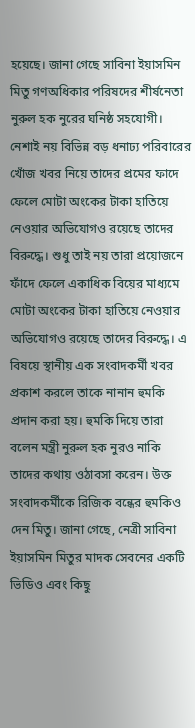হয়েছে। জানা গেছে সাবিনা ইয়াসমিন মিতু গণঅধিকার পরিষদের শীর্ষনেতা নুরুল হক নুরের ঘনিষ্ঠ সহযোগী। নেশাই নয় বিভিন্ন বড় ধনাঢ্য পরিবারের খোঁজ খবর নিয়ে তাদের প্রমের ফাদে ফেলে মোটা অংকের টাকা হাতিয়ে নেওয়ার অভিযোগও রয়েছে তাদের বিরুদ্ধে। শুধু তাই নয় তারা প্রয়োজনে ফাঁদে ফেলে একাধিক বিয়ের মাধ্যমে মোটা অংকের টাকা হাতিয়ে নেওয়ার অভিযোগও রয়েছে তাদের বিরুদ্ধে। এ বিষয়ে স্থানীয় এক সংবাদকর্মী খবর প্রকাশ করলে তাকে নানান হুমকি প্রদান করা হয়। হুমকি দিয়ে তারা বলেন মন্ত্রী নুরুল হক নুরও নাকি তাদের কথায় ওঠাবসা করেন। উক্ত সংবাদকর্মীকে রিজিক বন্ধের হুমকিও দেন মিতু। জানা গেছে, নেত্রী সাবিনা ইয়াসমিন মিতুর মাদক সেবনের একটি ভিডিও এবং কিছু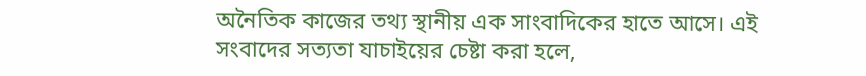অনৈতিক কাজের তথ্য স্থানীয় এক সাংবাদিকের হাতে আসে। এই সংবাদের সত্যতা যাচাইয়ের চেষ্টা করা হলে,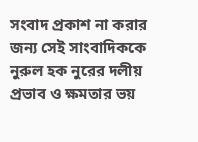সংবাদ প্রকাশ না করার জন্য সেই সাংবাদিককে নুরুল হক নুরের দলীয় প্রভাব ও ক্ষমতার ভয়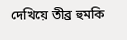দেখিয়ে তীব্র হুমকি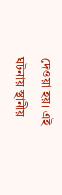দেওয়া হয়। এই ঘটনায় স্থানীয়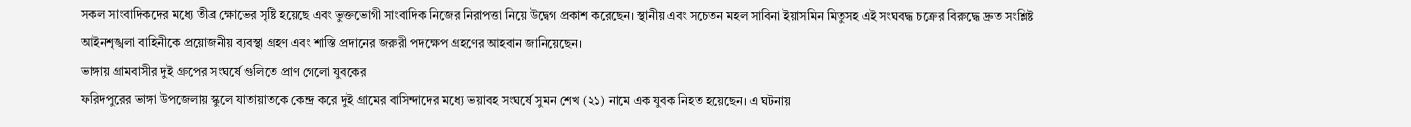সকল সাংবাদিকদের মধ্যে তীব্র ক্ষোভের সৃষ্টি হয়েছে এবং ভুক্তভোগী সাংবাদিক নিজের নিরাপত্তা নিয়ে উদ্বেগ প্রকাশ করেছেন। স্থানীয় এবং সচেতন মহল সাবিনা ইয়াসমিন মিতুসহ এই সংঘবদ্ধ চক্রের বিরুদ্ধে দ্রুত সংশ্লিষ্ট আইনশৃঙ্খলা বাহিনীকে প্রয়োজনীয় ব্যবস্থা গ্রহণ এবং শাস্তি প্রদানের জরুরী পদক্ষেপ গ্রহণের আহবান জানিয়েছেন।
ভাঙ্গায় গ্রামবাসীর দুই গ্রুপের সংঘর্ষে গুলিতে প্রাণ গেলো যুবকের
ফরিদপুরের ভাঙ্গা উপজেলায় স্কুলে যাতায়াতকে কেন্দ্র করে দুই গ্রামের বাসিন্দাদের মধ্যে ভয়াবহ সংঘর্ষে সুমন শেখ (২১) নামে এক যুবক নিহত হয়েছেন। এ ঘটনায়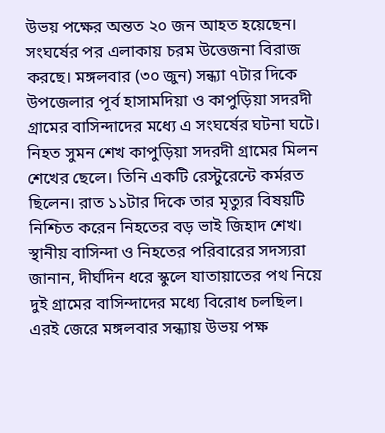উভয় পক্ষের অন্তত ২০ জন আহত হয়েছেন। সংঘর্ষের পর এলাকায় চরম উত্তেজনা বিরাজ করছে। মঙ্গলবার (৩০ জুন) সন্ধ্যা ৭টার দিকে উপজেলার পূর্ব হাসামদিয়া ও কাপুড়িয়া সদরদী গ্রামের বাসিন্দাদের মধ্যে এ সংঘর্ষের ঘটনা ঘটে। নিহত সুমন শেখ কাপুড়িয়া সদরদী গ্রামের মিলন শেখের ছেলে। তিনি একটি রেস্টুরেন্টে কর্মরত ছিলেন। রাত ১১টার দিকে তার মৃত্যুর বিষয়টি নিশ্চিত করেন নিহতের বড় ভাই জিহাদ শেখ। স্থানীয় বাসিন্দা ও নিহতের পরিবারের সদস্যরা জানান, দীর্ঘদিন ধরে স্কুলে যাতায়াতের পথ নিয়ে দুই গ্রামের বাসিন্দাদের মধ্যে বিরোধ চলছিল। এরই জেরে মঙ্গলবার সন্ধ্যায় উভয় পক্ষ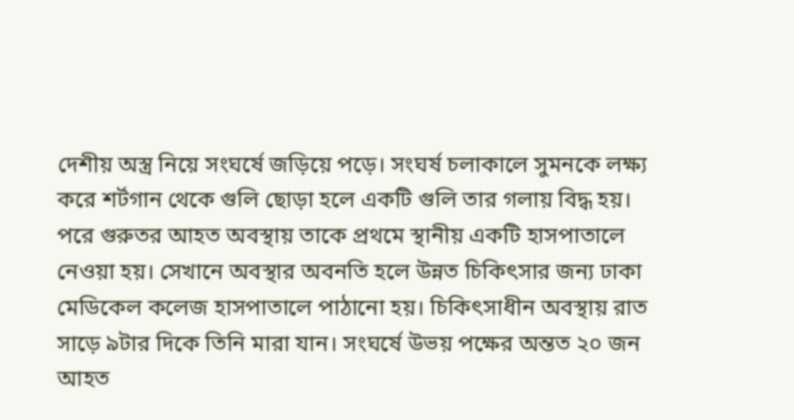দেশীয় অস্ত্র নিয়ে সংঘর্ষে জড়িয়ে পড়ে। সংঘর্ষ চলাকালে সুমনকে লক্ষ্য করে শর্টগান থেকে গুলি ছোড়া হলে একটি গুলি তার গলায় বিদ্ধ হয়। পরে গুরুতর আহত অবস্থায় তাকে প্রথমে স্থানীয় একটি হাসপাতালে নেওয়া হয়। সেখানে অবস্থার অবনতি হলে উন্নত চিকিৎসার জন্য ঢাকা মেডিকেল কলেজ হাসপাতালে পাঠানো হয়। চিকিৎসাধীন অবস্থায় রাত সাড়ে ৯টার দিকে তিনি মারা যান। সংঘর্ষে উভয় পক্ষের অন্তত ২০ জন আহত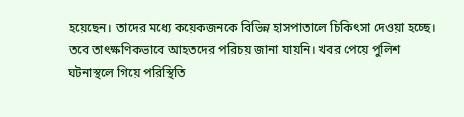হয়েছেন। তাদের মধ্যে কয়েকজনকে বিভিন্ন হাসপাতালে চিকিৎসা দেওয়া হচ্ছে। তবে তাৎক্ষণিকভাবে আহতদের পরিচয় জানা যায়নি। খবর পেয়ে পুলিশ ঘটনাস্থলে গিয়ে পরিস্থিতি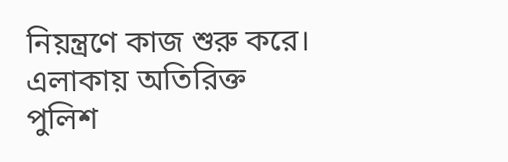নিয়ন্ত্রণে কাজ শুরু করে। এলাকায় অতিরিক্ত পুলিশ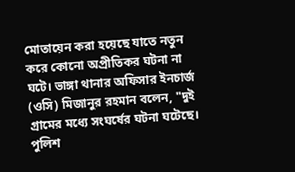মোতায়েন করা হয়েছে যাতে নতুন করে কোনো অপ্রীতিকর ঘটনা না ঘটে। ভাঙ্গা থানার অফিসার ইনচার্জ (ওসি) মিজানুর রহমান বলেন, "দুই গ্রামের মধ্যে সংঘর্ষের ঘটনা ঘটেছে। পুলিশ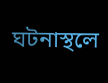ঘটনাস্থলে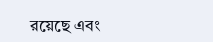রয়েছে এবং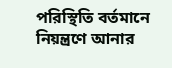পরিস্থিতি বর্তমানে নিয়ন্ত্রণে আনার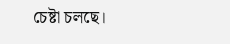চেষ্টা চলছে।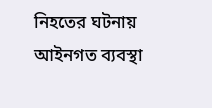নিহতের ঘটনায় আইনগত ব্যবস্থা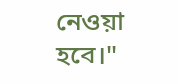নেওয়া হবে।"